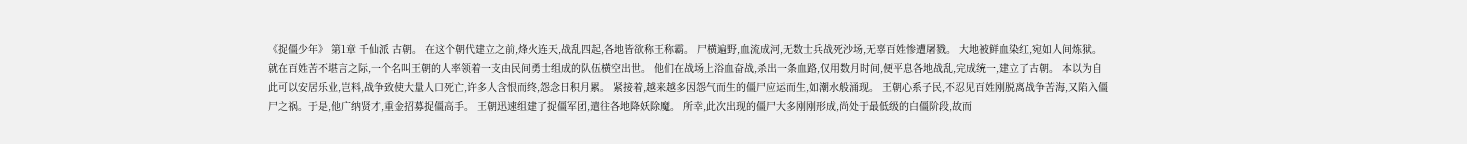《捉僵少年》 第1章 千仙派 古朝。 在这个朝代建立之前,烽火连天,战乱四起,各地皆欲称王称霸。 尸横遍野,血流成河,无数士兵战死沙场,无辜百姓惨遭屠戮。 大地被鲜血染红,宛如人间炼狱。 就在百姓苦不堪言之际,一个名叫王朝的人率领着一支由民间勇士组成的队伍横空出世。 他们在战场上浴血奋战,杀出一条血路,仅用数月时间,便平息各地战乱,完成统一,建立了古朝。 本以为自此可以安居乐业,岂料,战争致使大量人口死亡,许多人含恨而终,怨念日积月累。 紧接着,越来越多因怨气而生的僵尸应运而生,如潮水般涌现。 王朝心系子民,不忍见百姓刚脱离战争苦海,又陷入僵尸之祸。于是,他广纳贤才,重金招募捉僵高手。 王朝迅速组建了捉僵军团,遣往各地降妖除魔。 所幸,此次出现的僵尸大多刚刚形成,尚处于最低级的白僵阶段,故而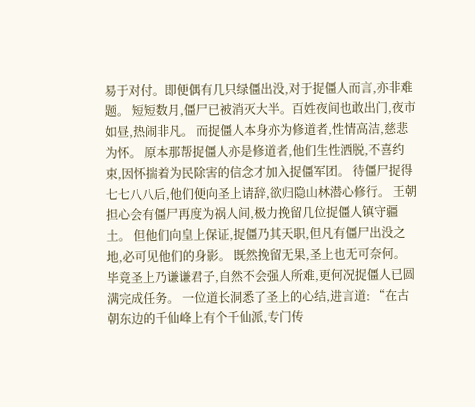易于对付。即便偶有几只绿僵出没,对于捉僵人而言,亦非难题。 短短数月,僵尸已被消灭大半。百姓夜间也敢出门,夜市如昼,热闹非凡。 而捉僵人本身亦为修道者,性情高洁,慈悲为怀。 原本那帮捉僵人亦是修道者,他们生性洒脱,不喜约束,因怀揣着为民除害的信念才加入捉僵军团。 待僵尸捉得七七八八后,他们便向圣上请辞,欲归隐山林潜心修行。 王朝担心会有僵尸再度为祸人间,极力挽留几位捉僵人镇守疆土。 但他们向皇上保证,捉僵乃其天职,但凡有僵尸出没之地,必可见他们的身影。 既然挽留无果,圣上也无可奈何。 毕竟圣上乃谦谦君子,自然不会强人所难,更何况捉僵人已圆满完成任务。 一位道长洞悉了圣上的心结,进言道: “在古朝东边的千仙峰上有个千仙派,专门传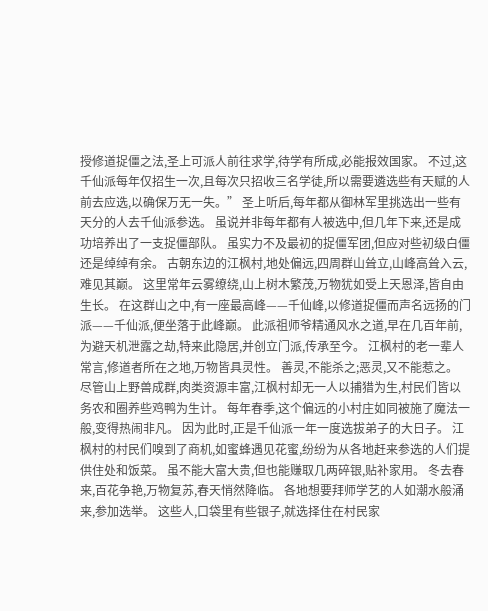授修道捉僵之法,圣上可派人前往求学,待学有所成,必能报效国家。 不过,这千仙派每年仅招生一次,且每次只招收三名学徒,所以需要遴选些有天赋的人前去应选,以确保万无一失。” 圣上听后,每年都从御林军里挑选出一些有天分的人去千仙派参选。 虽说并非每年都有人被选中,但几年下来,还是成功培养出了一支捉僵部队。 虽实力不及最初的捉僵军团,但应对些初级白僵还是绰绰有余。 古朝东边的江枫村,地处偏远,四周群山耸立,山峰高耸入云,难见其巅。 这里常年云雾缭绕,山上树木繁茂,万物犹如受上天恩泽,皆自由生长。 在这群山之中,有一座最高峰——千仙峰,以修道捉僵而声名远扬的门派——千仙派,便坐落于此峰巅。 此派祖师爷精通风水之道,早在几百年前,为避天机泄露之劫,特来此隐居,并创立门派,传承至今。 江枫村的老一辈人常言,修道者所在之地,万物皆具灵性。 善灵,不能杀之;恶灵,又不能惹之。 尽管山上野兽成群,肉类资源丰富,江枫村却无一人以捕猎为生,村民们皆以务农和圈养些鸡鸭为生计。 每年春季,这个偏远的小村庄如同被施了魔法一般,变得热闹非凡。 因为此时,正是千仙派一年一度选拔弟子的大日子。 江枫村的村民们嗅到了商机,如蜜蜂遇见花蜜,纷纷为从各地赶来参选的人们提供住处和饭菜。 虽不能大富大贵,但也能赚取几两碎银,贴补家用。 冬去春来,百花争艳,万物复苏,春天悄然降临。 各地想要拜师学艺的人如潮水般涌来,参加选举。 这些人,口袋里有些银子,就选择住在村民家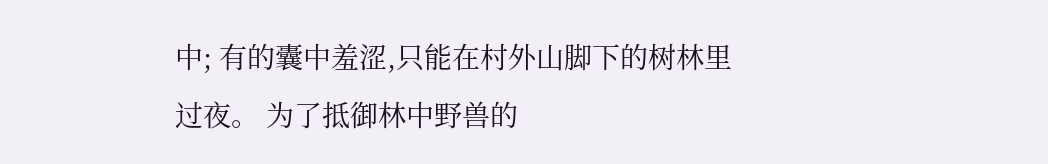中; 有的囊中羞涩,只能在村外山脚下的树林里过夜。 为了抵御林中野兽的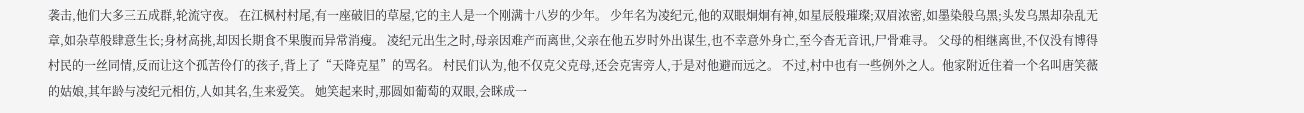袭击,他们大多三五成群,轮流守夜。 在江枫村村尾,有一座破旧的草屋,它的主人是一个刚满十八岁的少年。 少年名为凌纪元,他的双眼炯炯有神,如星辰般璀璨;双眉浓密,如墨染般乌黑;头发乌黑却杂乱无章,如杂草般肆意生长;身材高挑,却因长期食不果腹而异常消瘦。 凌纪元出生之时,母亲因难产而离世,父亲在他五岁时外出谋生,也不幸意外身亡,至今杳无音讯,尸骨难寻。 父母的相继离世,不仅没有博得村民的一丝同情,反而让这个孤苦伶仃的孩子,背上了“天降克星”的骂名。 村民们认为,他不仅克父克母,还会克害旁人,于是对他避而远之。 不过,村中也有一些例外之人。他家附近住着一个名叫唐笑薇的姑娘,其年龄与凌纪元相仿,人如其名,生来爱笑。 她笑起来时,那圆如葡萄的双眼,会眯成一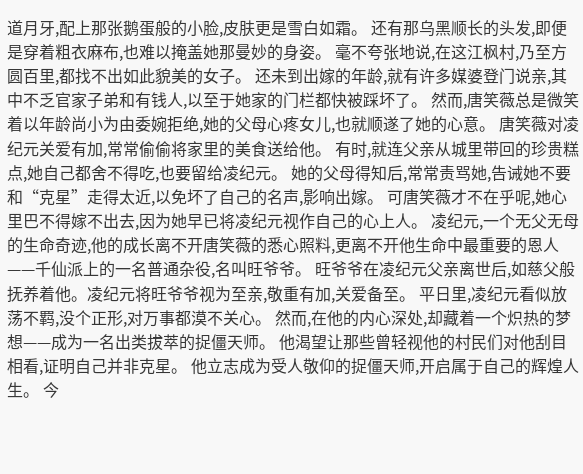道月牙,配上那张鹅蛋般的小脸,皮肤更是雪白如霜。 还有那乌黑顺长的头发,即便是穿着粗衣麻布,也难以掩盖她那曼妙的身姿。 毫不夸张地说,在这江枫村,乃至方圆百里,都找不出如此貌美的女子。 还未到出嫁的年龄,就有许多媒婆登门说亲,其中不乏官家子弟和有钱人,以至于她家的门栏都快被踩坏了。 然而,唐笑薇总是微笑着以年龄尚小为由委婉拒绝,她的父母心疼女儿,也就顺遂了她的心意。 唐笑薇对凌纪元关爱有加,常常偷偷将家里的美食送给他。 有时,就连父亲从城里带回的珍贵糕点,她自己都舍不得吃,也要留给凌纪元。 她的父母得知后,常常责骂她,告诫她不要和“克星”走得太近,以免坏了自己的名声,影响出嫁。 可唐笑薇才不在乎呢,她心里巴不得嫁不出去,因为她早已将凌纪元视作自己的心上人。 凌纪元,一个无父无母的生命奇迹,他的成长离不开唐笑薇的悉心照料,更离不开他生命中最重要的恩人——千仙派上的一名普通杂役,名叫旺爷爷。 旺爷爷在凌纪元父亲离世后,如慈父般抚养着他。凌纪元将旺爷爷视为至亲,敬重有加,关爱备至。 平日里,凌纪元看似放荡不羁,没个正形,对万事都漠不关心。 然而,在他的内心深处,却藏着一个炽热的梦想——成为一名出类拔萃的捉僵天师。 他渴望让那些曾轻视他的村民们对他刮目相看,证明自己并非克星。 他立志成为受人敬仰的捉僵天师,开启属于自己的辉煌人生。 今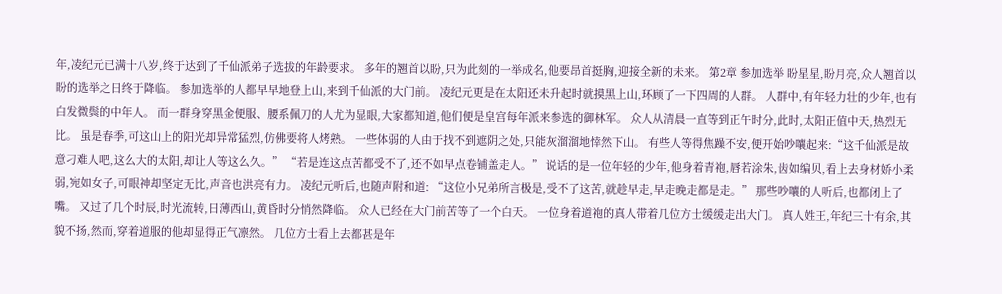年,凌纪元已满十八岁,终于达到了千仙派弟子选拔的年龄要求。 多年的翘首以盼,只为此刻的一举成名,他要昂首挺胸,迎接全新的未来。 第2章 参加选举 盼星星,盼月亮,众人翘首以盼的选举之日终于降临。 参加选举的人都早早地登上山,来到千仙派的大门前。 凌纪元更是在太阳还未升起时就摸黑上山,环顾了一下四周的人群。 人群中,有年轻力壮的少年,也有白发微鬓的中年人。 而一群身穿黑金便服、腰系佩刀的人尤为显眼,大家都知道,他们便是皇宫每年派来参选的御林军。 众人从清晨一直等到正午时分,此时,太阳正值中天,热烈无比。 虽是春季,可这山上的阳光却异常猛烈,仿佛要将人烤熟。 一些体弱的人由于找不到遮阴之处,只能灰溜溜地悻然下山。 有些人等得焦躁不安,便开始吵嚷起来:“这千仙派是故意刁难人吧,这么大的太阳,却让人等这么久。” “若是连这点苦都受不了,还不如早点卷铺盖走人。” 说话的是一位年轻的少年,他身着青袍,唇若涂朱,齿如编贝,看上去身材娇小柔弱,宛如女子,可眼神却坚定无比,声音也洪亮有力。 凌纪元听后,也随声附和道: “这位小兄弟所言极是,受不了这苦,就趁早走,早走晚走都是走。” 那些吵嚷的人听后,也都闭上了嘴。 又过了几个时辰,时光流转,日薄西山,黄昏时分悄然降临。 众人已经在大门前苦等了一个白天。 一位身着道袍的真人带着几位方士缓缓走出大门。 真人姓王,年纪三十有余,其貌不扬,然而,穿着道服的他却显得正气凛然。 几位方士看上去都甚是年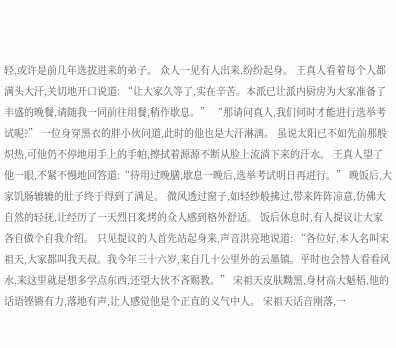轻,或许是前几年选拔进来的弟子。 众人一见有人出来,纷纷起身。 王真人看着每个人都满头大汗,关切地开口说道: “让大家久等了,实在辛苦。本派已让派内厨房为大家准备了丰盛的晚餐,请随我一同前往用餐,稍作歇息。” “那请问真人,我们何时才能进行选举考试呢?” 一位身穿黑衣的胖小伙问道,此时的他也是大汗淋漓。 虽说太阳已不如先前那般炽热,可他仍不停地用手上的手帕,擦拭着源源不断从脸上流淌下来的汗水。 王真人望了他一眼,不紧不慢地回答道:“待用过晚膳,歇息一晚后,选举考试明日再进行。” 晚饭后,大家饥肠辘辘的肚子终于得到了满足。 微风透过窗子,如轻纱般拂过,带来阵阵凉意,仿佛大自然的轻抚,让经历了一天烈日炙烤的众人感到格外舒适。 饭后休息时,有人提议让大家各自做个自我介绍。 只见提议的人首先站起身来,声音洪亮地说道: “各位好,本人名叫宋祖天,大家都叫我天叔。我今年三十六岁,来自几十公里外的云墨镇。平时也会替人看看风水,来这里就是想多学点东西,还望大伙不吝赐教。” 宋祖天皮肤黝黑,身材高大魁梧,他的话语铿锵有力,落地有声,让人感觉他是个正直的义气中人。 宋祖天话音刚落,一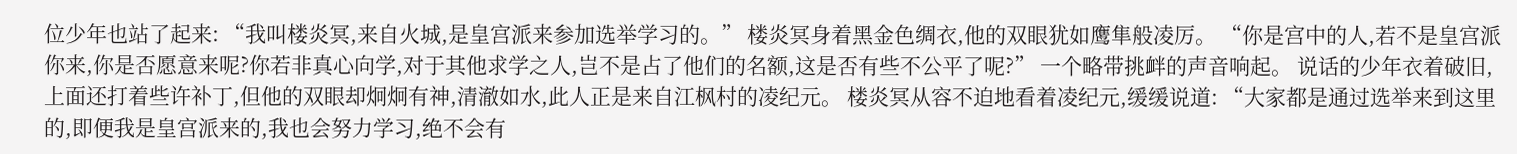位少年也站了起来: “我叫楼炎冥,来自火城,是皇宫派来参加选举学习的。” 楼炎冥身着黑金色绸衣,他的双眼犹如鹰隼般凌厉。 “你是宫中的人,若不是皇宫派你来,你是否愿意来呢?你若非真心向学,对于其他求学之人,岂不是占了他们的名额,这是否有些不公平了呢?” 一个略带挑衅的声音响起。 说话的少年衣着破旧,上面还打着些许补丁,但他的双眼却炯炯有神,清澈如水,此人正是来自江枫村的凌纪元。 楼炎冥从容不迫地看着凌纪元,缓缓说道: “大家都是通过选举来到这里的,即便我是皇宫派来的,我也会努力学习,绝不会有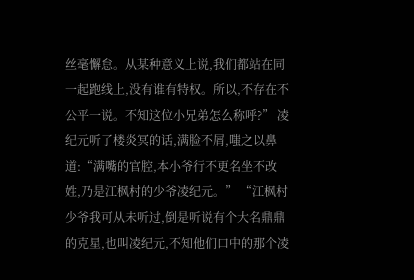丝毫懈怠。从某种意义上说,我们都站在同一起跑线上,没有谁有特权。所以,不存在不公平一说。不知这位小兄弟怎么称呼?” 凌纪元听了楼炎冥的话,满脸不屑,嗤之以鼻道:“满嘴的官腔,本小爷行不更名坐不改姓,乃是江枫村的少爷凌纪元。” “江枫村少爷我可从未听过,倒是听说有个大名鼎鼎的克星,也叫凌纪元,不知他们口中的那个凌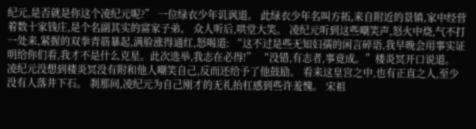纪元,是否就是你这个凌纪元呢?” 一位绿衣少年讥讽道。 此绿衣少年名叫方拓,来自附近的景镇,家中经营着数十家钱庄,是个名副其实的富家子弟。 众人听后,哄堂大笑。 凌纪元听到这些嘲笑声,怒火中烧,气不打一处来,紧握的双拳青筋暴起,满脸涨得通红,怒喝道: “这不过是些无知妇孺的闲言碎语,我早晚会用事实证明给你们看,我才不是什么克星。此次选举,我志在必得!” “没错,有志者,事竟成。”楼炎冥开口说道。 凌纪元没想到楼炎冥没有附和他人嘲笑自己,反而还给予了他鼓励。 看来这皇宫之中,也有正直之人,至少没有人落井下石。 刹那间,凌纪元为自己刚才的无礼抬杠感到些许羞愧。 宋祖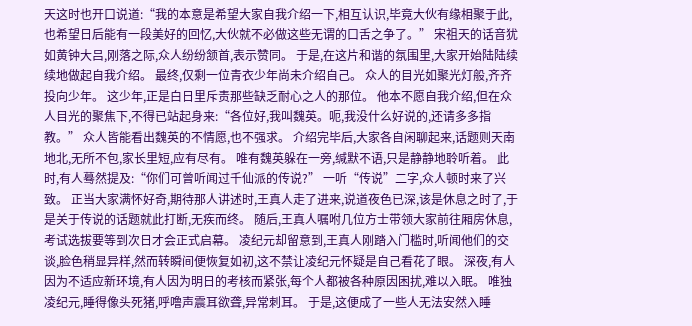天这时也开口说道:“我的本意是希望大家自我介绍一下,相互认识,毕竟大伙有缘相聚于此,也希望日后能有一段美好的回忆,大伙就不必做这些无谓的口舌之争了。” 宋祖天的话音犹如黄钟大吕,刚落之际,众人纷纷颔首,表示赞同。 于是,在这片和谐的氛围里,大家开始陆陆续续地做起自我介绍。 最终,仅剩一位青衣少年尚未介绍自己。 众人的目光如聚光灯般,齐齐投向少年。 这少年,正是白日里斥责那些缺乏耐心之人的那位。 他本不愿自我介绍,但在众人目光的聚焦下,不得已站起身来:“各位好,我叫魏英。呃,我没什么好说的,还请多多指教。” 众人皆能看出魏英的不情愿,也不强求。 介绍完毕后,大家各自闲聊起来,话题则天南地北,无所不包,家长里短,应有尽有。 唯有魏英躲在一旁,缄默不语,只是静静地聆听着。 此时,有人蓦然提及:“你们可曾听闻过千仙派的传说?” 一听“传说”二字,众人顿时来了兴致。 正当大家满怀好奇,期待那人讲述时,王真人走了进来,说道夜色已深,该是休息之时了,于是关于传说的话题就此打断,无疾而终。 随后,王真人嘱咐几位方士带领大家前往厢房休息,考试选拔要等到次日才会正式启幕。 凌纪元却留意到,王真人刚踏入门槛时,听闻他们的交谈,脸色稍显异样,然而转瞬间便恢复如初,这不禁让凌纪元怀疑是自己看花了眼。 深夜,有人因为不适应新环境,有人因为明日的考核而紧张,每个人都被各种原因困扰,难以入眠。 唯独凌纪元,睡得像头死猪,呼噜声震耳欲聋,异常刺耳。 于是,这便成了一些人无法安然入睡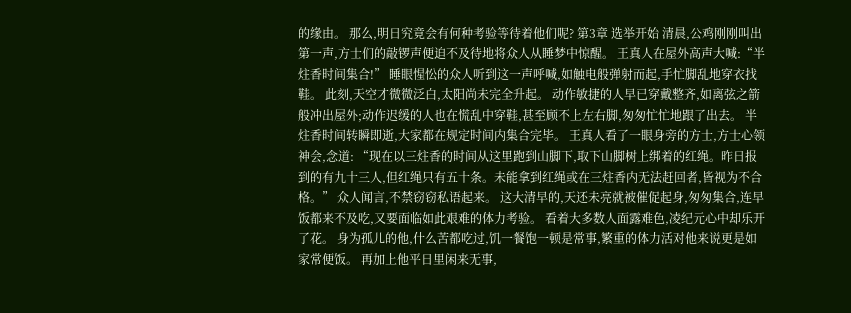的缘由。 那么,明日究竟会有何种考验等待着他们呢? 第3章 选举开始 清晨,公鸡刚刚叫出第一声,方士们的敲锣声便迫不及待地将众人从睡梦中惊醒。 王真人在屋外高声大喊:“半炷香时间集合!” 睡眼惺忪的众人听到这一声呼喊,如触电般弹射而起,手忙脚乱地穿衣找鞋。 此刻,天空才微微泛白,太阳尚未完全升起。 动作敏捷的人早已穿戴整齐,如离弦之箭般冲出屋外;动作迟缓的人也在慌乱中穿鞋,甚至顾不上左右脚,匆匆忙忙地跟了出去。 半炷香时间转瞬即逝,大家都在规定时间内集合完毕。 王真人看了一眼身旁的方士,方士心领神会,念道: “现在以三炷香的时间从这里跑到山脚下,取下山脚树上绑着的红绳。昨日报到的有九十三人,但红绳只有五十条。未能拿到红绳或在三炷香内无法赶回者,皆视为不合格。” 众人闻言,不禁窃窃私语起来。 这大清早的,天还未亮就被催促起身,匆匆集合,连早饭都来不及吃,又要面临如此艰难的体力考验。 看着大多数人面露难色,凌纪元心中却乐开了花。 身为孤儿的他,什么苦都吃过,饥一餐饱一顿是常事,繁重的体力活对他来说更是如家常便饭。 再加上他平日里闲来无事,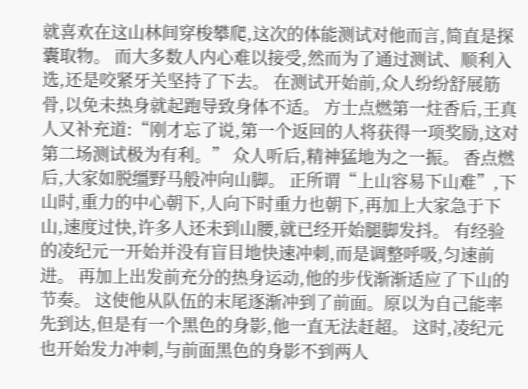就喜欢在这山林间穿梭攀爬,这次的体能测试对他而言,简直是探囊取物。 而大多数人内心难以接受,然而为了通过测试、顺利入选,还是咬紧牙关坚持了下去。 在测试开始前,众人纷纷舒展筋骨,以免未热身就起跑导致身体不适。 方士点燃第一炷香后,王真人又补充道:“刚才忘了说,第一个返回的人将获得一项奖励,这对第二场测试极为有利。” 众人听后,精神猛地为之一振。 香点燃后,大家如脱缰野马般冲向山脚。 正所谓“上山容易下山难”,下山时,重力的中心朝下,人向下时重力也朝下,再加上大家急于下山,速度过快,许多人还未到山腰,就已经开始腿脚发抖。 有经验的凌纪元一开始并没有盲目地快速冲刺,而是调整呼吸,匀速前进。 再加上出发前充分的热身运动,他的步伐渐渐适应了下山的节奏。 这使他从队伍的末尾逐渐冲到了前面。原以为自己能率先到达,但是有一个黑色的身影,他一直无法赶超。 这时,凌纪元也开始发力冲刺,与前面黑色的身影不到两人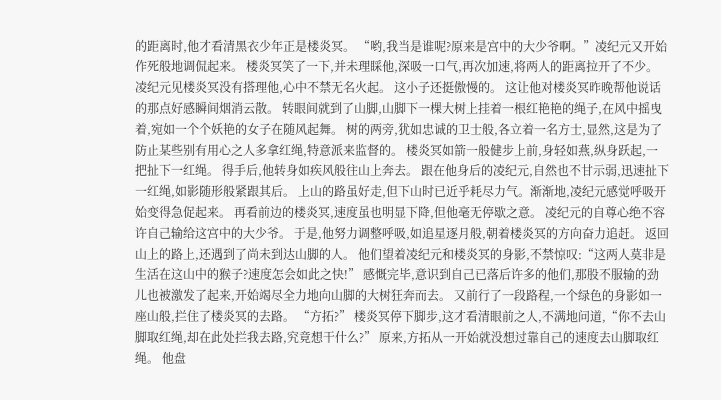的距离时,他才看清黑衣少年正是楼炎冥。 “哟,我当是谁呢?原来是宫中的大少爷啊。”凌纪元又开始作死般地调侃起来。 楼炎冥笑了一下,并未理睬他,深吸一口气,再次加速,将两人的距离拉开了不少。 凌纪元见楼炎冥没有搭理他,心中不禁无名火起。 这小子还挺傲慢的。 这让他对楼炎冥昨晚帮他说话的那点好感瞬间烟消云散。 转眼间就到了山脚,山脚下一棵大树上挂着一根红艳艳的绳子,在风中摇曳着,宛如一个个妖艳的女子在随风起舞。 树的两旁,犹如忠诚的卫士般,各立着一名方士,显然,这是为了防止某些别有用心之人多拿红绳,特意派来监督的。 楼炎冥如箭一般健步上前,身轻如燕,纵身跃起,一把扯下一红绳。 得手后,他转身如疾风般往山上奔去。 跟在他身后的凌纪元,自然也不甘示弱,迅速扯下一红绳,如影随形般紧跟其后。 上山的路虽好走,但下山时已近乎耗尽力气。渐渐地,凌纪元感觉呼吸开始变得急促起来。 再看前边的楼炎冥,速度虽也明显下降,但他毫无停歇之意。 凌纪元的自尊心绝不容许自己输给这宫中的大少爷。 于是,他努力调整呼吸,如追星逐月般,朝着楼炎冥的方向奋力追赶。 返回山上的路上,还遇到了尚未到达山脚的人。 他们望着凌纪元和楼炎冥的身影,不禁惊叹:“这两人莫非是生活在这山中的猴子?速度怎会如此之快!” 感慨完毕,意识到自己已落后许多的他们,那股不服输的劲儿也被激发了起来,开始竭尽全力地向山脚的大树狂奔而去。 又前行了一段路程,一个绿色的身影如一座山般,拦住了楼炎冥的去路。 “方拓?” 楼炎冥停下脚步,这才看清眼前之人,不满地问道,“你不去山脚取红绳,却在此处拦我去路,究竟想干什么?” 原来,方拓从一开始就没想过靠自己的速度去山脚取红绳。 他盘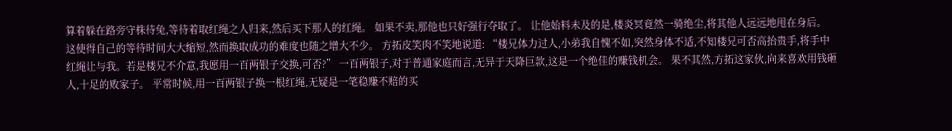算着躲在路旁守株待兔,等待着取红绳之人归来,然后买下那人的红绳。 如果不卖,那他也只好强行夺取了。 让他始料未及的是,楼炎冥竟然一骑绝尘,将其他人远远地甩在身后。 这使得自己的等待时间大大缩短,然而换取成功的难度也随之增大不少。 方拓皮笑肉不笑地说道: “楼兄体力过人,小弟我自愧不如,突然身体不适,不知楼兄可否高抬贵手,将手中红绳让与我。若是楼兄不介意,我愿用一百两银子交换,可否?” 一百两银子,对于普通家庭而言,无异于天降巨款,这是一个绝佳的赚钱机会。 果不其然,方拓这家伙,向来喜欢用钱砸人,十足的败家子。 平常时候,用一百两银子换一根红绳,无疑是一笔稳赚不赔的买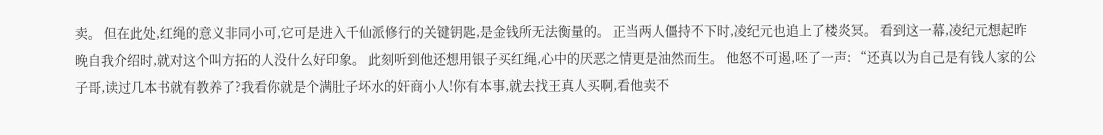卖。 但在此处,红绳的意义非同小可,它可是进入千仙派修行的关键钥匙,是金钱所无法衡量的。 正当两人僵持不下时,凌纪元也追上了楼炎冥。 看到这一幕,凌纪元想起昨晚自我介绍时,就对这个叫方拓的人没什么好印象。 此刻听到他还想用银子买红绳,心中的厌恶之情更是油然而生。 他怒不可遏,呸了一声: “还真以为自己是有钱人家的公子哥,读过几本书就有教养了?我看你就是个满肚子坏水的奸商小人!你有本事,就去找王真人买啊,看他卖不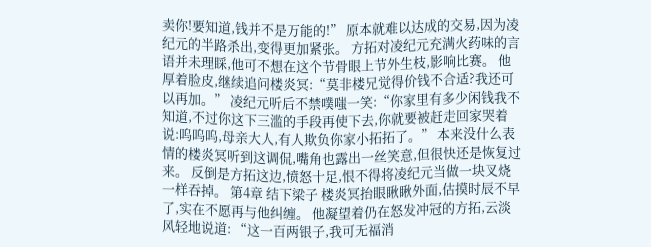卖你!要知道,钱并不是万能的!” 原本就难以达成的交易,因为凌纪元的半路杀出,变得更加紧张。 方拓对凌纪元充满火药味的言语并未理睬,他可不想在这个节骨眼上节外生枝,影响比赛。 他厚着脸皮,继续追问楼炎冥:“莫非楼兄觉得价钱不合适?我还可以再加。” 凌纪元听后不禁噗嗤一笑:“你家里有多少闲钱我不知道,不过你这下三滥的手段再使下去,你就要被赶走回家哭着说:呜呜呜,母亲大人,有人欺负你家小拓拓了。” 本来没什么表情的楼炎冥听到这调侃,嘴角也露出一丝笑意,但很快还是恢复过来。 反倒是方拓这边,愤怒十足,恨不得将凌纪元当做一块叉烧一样吞掉。 第4章 结下梁子 楼炎冥抬眼瞅瞅外面,估摸时辰不早了,实在不愿再与他纠缠。 他凝望着仍在怒发冲冠的方拓,云淡风轻地说道: “这一百两银子,我可无福消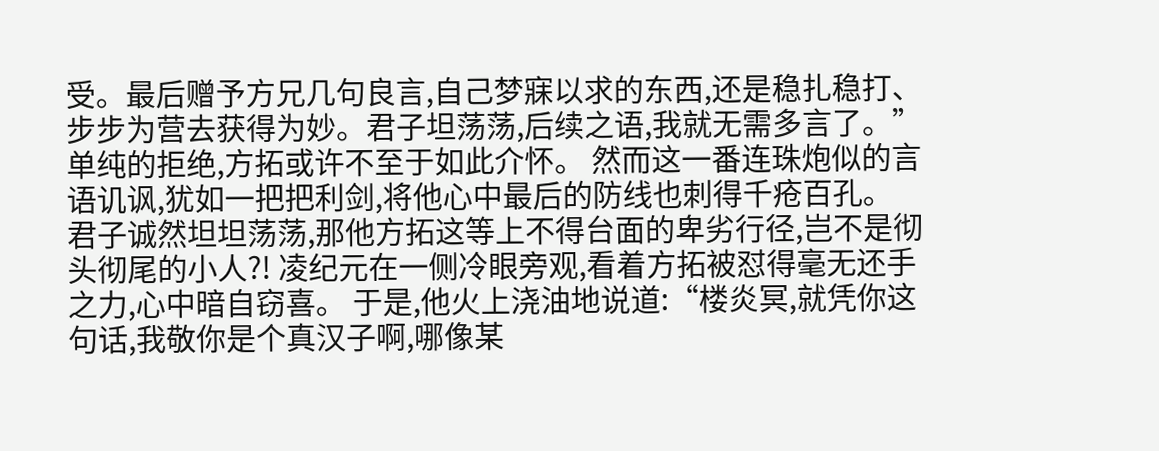受。最后赠予方兄几句良言,自己梦寐以求的东西,还是稳扎稳打、步步为营去获得为妙。君子坦荡荡,后续之语,我就无需多言了。” 单纯的拒绝,方拓或许不至于如此介怀。 然而这一番连珠炮似的言语讥讽,犹如一把把利剑,将他心中最后的防线也刺得千疮百孔。 君子诚然坦坦荡荡,那他方拓这等上不得台面的卑劣行径,岂不是彻头彻尾的小人?! 凌纪元在一侧冷眼旁观,看着方拓被怼得毫无还手之力,心中暗自窃喜。 于是,他火上浇油地说道:“楼炎冥,就凭你这句话,我敬你是个真汉子啊,哪像某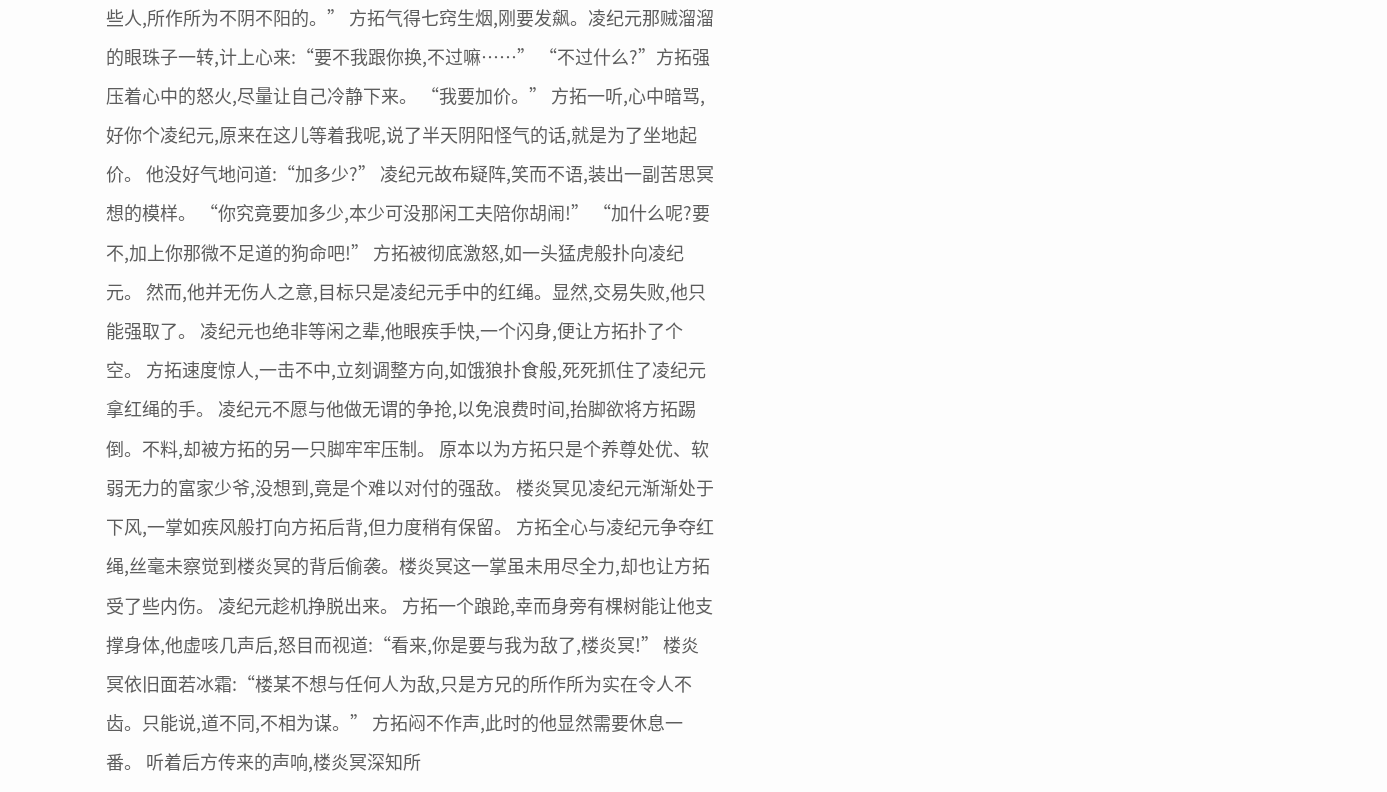些人,所作所为不阴不阳的。” 方拓气得七窍生烟,刚要发飙。凌纪元那贼溜溜的眼珠子一转,计上心来:“要不我跟你换,不过嘛……” “不过什么?”方拓强压着心中的怒火,尽量让自己冷静下来。 “我要加价。” 方拓一听,心中暗骂,好你个凌纪元,原来在这儿等着我呢,说了半天阴阳怪气的话,就是为了坐地起价。 他没好气地问道:“加多少?” 凌纪元故布疑阵,笑而不语,装出一副苦思冥想的模样。 “你究竟要加多少,本少可没那闲工夫陪你胡闹!” “加什么呢?要不,加上你那微不足道的狗命吧!” 方拓被彻底激怒,如一头猛虎般扑向凌纪元。 然而,他并无伤人之意,目标只是凌纪元手中的红绳。显然,交易失败,他只能强取了。 凌纪元也绝非等闲之辈,他眼疾手快,一个闪身,便让方拓扑了个空。 方拓速度惊人,一击不中,立刻调整方向,如饿狼扑食般,死死抓住了凌纪元拿红绳的手。 凌纪元不愿与他做无谓的争抢,以免浪费时间,抬脚欲将方拓踢倒。不料,却被方拓的另一只脚牢牢压制。 原本以为方拓只是个养尊处优、软弱无力的富家少爷,没想到,竟是个难以对付的强敌。 楼炎冥见凌纪元渐渐处于下风,一掌如疾风般打向方拓后背,但力度稍有保留。 方拓全心与凌纪元争夺红绳,丝毫未察觉到楼炎冥的背后偷袭。楼炎冥这一掌虽未用尽全力,却也让方拓受了些内伤。 凌纪元趁机挣脱出来。 方拓一个踉跄,幸而身旁有棵树能让他支撑身体,他虚咳几声后,怒目而视道:“看来,你是要与我为敌了,楼炎冥!” 楼炎冥依旧面若冰霜:“楼某不想与任何人为敌,只是方兄的所作所为实在令人不齿。只能说,道不同,不相为谋。” 方拓闷不作声,此时的他显然需要休息一番。 听着后方传来的声响,楼炎冥深知所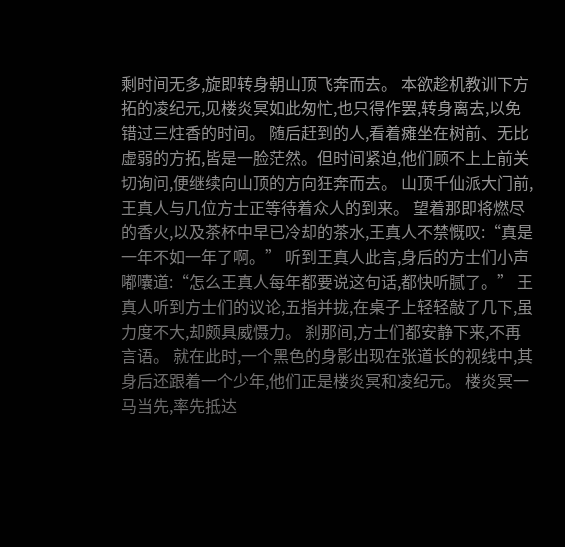剩时间无多,旋即转身朝山顶飞奔而去。 本欲趁机教训下方拓的凌纪元,见楼炎冥如此匆忙,也只得作罢,转身离去,以免错过三炷香的时间。 随后赶到的人,看着瘫坐在树前、无比虚弱的方拓,皆是一脸茫然。但时间紧迫,他们顾不上上前关切询问,便继续向山顶的方向狂奔而去。 山顶千仙派大门前,王真人与几位方士正等待着众人的到来。 望着那即将燃尽的香火,以及茶杯中早已冷却的茶水,王真人不禁慨叹:“真是一年不如一年了啊。” 听到王真人此言,身后的方士们小声嘟囔道:“怎么王真人每年都要说这句话,都快听腻了。” 王真人听到方士们的议论,五指并拢,在桌子上轻轻敲了几下,虽力度不大,却颇具威慑力。 刹那间,方士们都安静下来,不再言语。 就在此时,一个黑色的身影出现在张道长的视线中,其身后还跟着一个少年,他们正是楼炎冥和凌纪元。 楼炎冥一马当先,率先抵达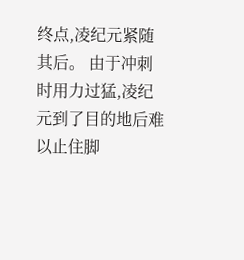终点,凌纪元紧随其后。 由于冲刺时用力过猛,凌纪元到了目的地后难以止住脚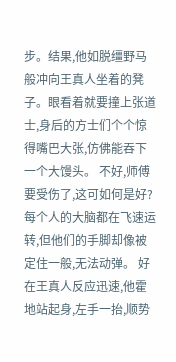步。结果,他如脱缰野马般冲向王真人坐着的凳子。眼看着就要撞上张道士,身后的方士们个个惊得嘴巴大张,仿佛能吞下一个大馒头。 不好,师傅要受伤了,这可如何是好? 每个人的大脑都在飞速运转,但他们的手脚却像被定住一般,无法动弹。 好在王真人反应迅速,他霍地站起身,左手一抬,顺势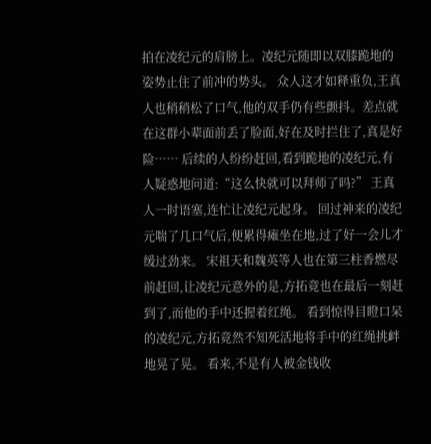拍在凌纪元的肩膀上。凌纪元随即以双膝跪地的姿势止住了前冲的势头。 众人这才如释重负,王真人也稍稍松了口气,他的双手仍有些颤抖。差点就在这群小辈面前丢了脸面,好在及时拦住了,真是好险…… 后续的人纷纷赶回,看到跪地的凌纪元,有人疑惑地问道:“这么快就可以拜师了吗?” 王真人一时语塞,连忙让凌纪元起身。 回过神来的凌纪元喘了几口气后,便累得瘫坐在地,过了好一会儿才缓过劲来。 宋祖天和魏英等人也在第三柱香燃尽前赶回,让凌纪元意外的是,方拓竟也在最后一刻赶到了,而他的手中还握着红绳。 看到惊得目瞪口呆的凌纪元,方拓竟然不知死活地将手中的红绳挑衅地晃了晃。 看来,不是有人被金钱收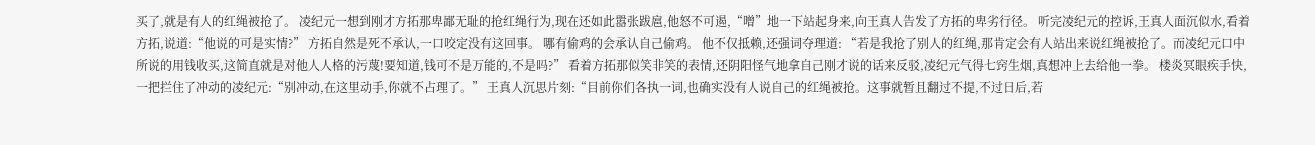买了,就是有人的红绳被抢了。 凌纪元一想到刚才方拓那卑鄙无耻的抢红绳行为,现在还如此嚣张跋扈,他怒不可遏,“噌”地一下站起身来,向王真人告发了方拓的卑劣行径。 听完凌纪元的控诉,王真人面沉似水,看着方拓,说道:“他说的可是实情?” 方拓自然是死不承认,一口咬定没有这回事。 哪有偷鸡的会承认自己偷鸡。 他不仅抵赖,还强词夺理道: “若是我抢了别人的红绳,那肯定会有人站出来说红绳被抢了。而凌纪元口中所说的用钱收买,这简直就是对他人人格的污蔑!要知道,钱可不是万能的,不是吗?” 看着方拓那似笑非笑的表情,还阴阳怪气地拿自己刚才说的话来反驳,凌纪元气得七窍生烟,真想冲上去给他一拳。 楼炎冥眼疾手快,一把拦住了冲动的凌纪元:“别冲动,在这里动手,你就不占理了。” 王真人沉思片刻:“目前你们各执一词,也确实没有人说自己的红绳被抢。这事就暂且翻过不提,不过日后,若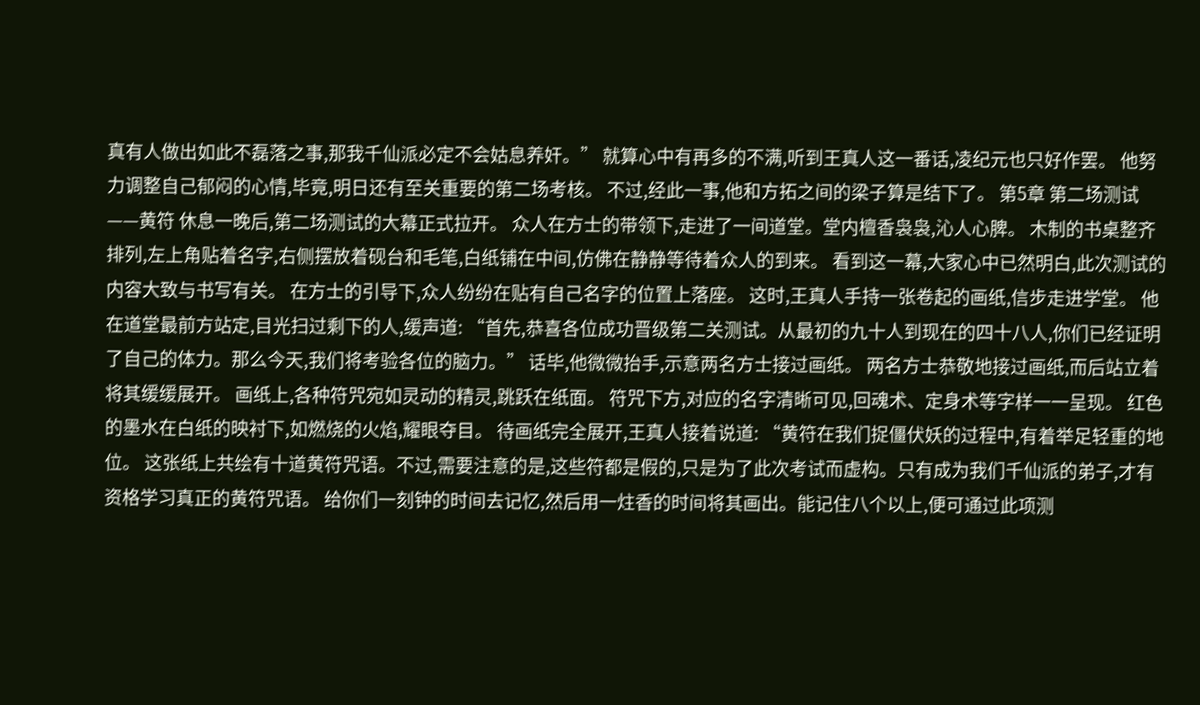真有人做出如此不磊落之事,那我千仙派必定不会姑息养奸。” 就算心中有再多的不满,听到王真人这一番话,凌纪元也只好作罢。 他努力调整自己郁闷的心情,毕竟,明日还有至关重要的第二场考核。 不过,经此一事,他和方拓之间的梁子算是结下了。 第5章 第二场测试——黄符 休息一晚后,第二场测试的大幕正式拉开。 众人在方士的带领下,走进了一间道堂。堂内檀香袅袅,沁人心脾。 木制的书桌整齐排列,左上角贴着名字,右侧摆放着砚台和毛笔,白纸铺在中间,仿佛在静静等待着众人的到来。 看到这一幕,大家心中已然明白,此次测试的内容大致与书写有关。 在方士的引导下,众人纷纷在贴有自己名字的位置上落座。 这时,王真人手持一张卷起的画纸,信步走进学堂。 他在道堂最前方站定,目光扫过剩下的人,缓声道: “首先,恭喜各位成功晋级第二关测试。从最初的九十人到现在的四十八人,你们已经证明了自己的体力。那么今天,我们将考验各位的脑力。” 话毕,他微微抬手,示意两名方士接过画纸。 两名方士恭敬地接过画纸,而后站立着将其缓缓展开。 画纸上,各种符咒宛如灵动的精灵,跳跃在纸面。 符咒下方,对应的名字清晰可见,回魂术、定身术等字样一一呈现。 红色的墨水在白纸的映衬下,如燃烧的火焰,耀眼夺目。 待画纸完全展开,王真人接着说道: “黄符在我们捉僵伏妖的过程中,有着举足轻重的地位。 这张纸上共绘有十道黄符咒语。不过,需要注意的是,这些符都是假的,只是为了此次考试而虚构。只有成为我们千仙派的弟子,才有资格学习真正的黄符咒语。 给你们一刻钟的时间去记忆,然后用一炷香的时间将其画出。能记住八个以上,便可通过此项测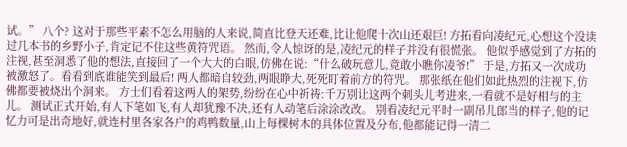试。” 八个? 这对于那些平素不怎么用脑的人来说,简直比登天还难,比让他爬十次山还艰巨! 方拓看向凌纪元,心想这个没读过几本书的乡野小子,肯定记不住这些黄符咒语。 然而,令人惊讶的是,凌纪元的样子并没有很慌张。 他似乎感觉到了方拓的注视,甚至洞悉了他的想法,直接回了一个大大的白眼,仿佛在说:“什么破玩意儿,竟敢小瞧你凌爷!” 于是,方拓又一次成功被激怒了。看看到底谁能笑到最后! 两人都暗自较劲,两眼睁大,死死盯着前方的符咒。 那张纸在他们如此热烈的注视下,仿佛都要被烧出个洞来。 方士们看着这两人的架势,纷纷在心中祈祷:千万别让这两个刺头儿考进来,一看就不是好相与的主儿。 测试正式开始,有人下笔如飞,有人却犹豫不决,还有人动笔后涂涂改改。 别看凌纪元平时一副吊儿郎当的样子,他的记忆力可是出奇地好,就连村里各家各户的鸡鸭数量,山上每棵树木的具体位置及分布,他都能记得一清二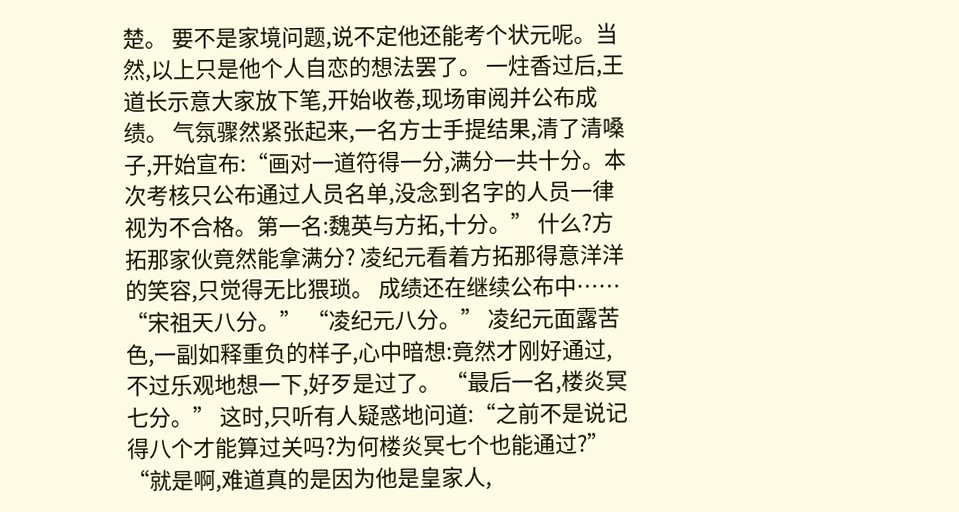楚。 要不是家境问题,说不定他还能考个状元呢。当然,以上只是他个人自恋的想法罢了。 一炷香过后,王道长示意大家放下笔,开始收卷,现场审阅并公布成绩。 气氛骤然紧张起来,一名方士手提结果,清了清嗓子,开始宣布:“画对一道符得一分,满分一共十分。本次考核只公布通过人员名单,没念到名字的人员一律视为不合格。第一名:魏英与方拓,十分。” 什么?方拓那家伙竟然能拿满分? 凌纪元看着方拓那得意洋洋的笑容,只觉得无比猥琐。 成绩还在继续公布中…… “宋祖天八分。” “凌纪元八分。” 凌纪元面露苦色,一副如释重负的样子,心中暗想:竟然才刚好通过,不过乐观地想一下,好歹是过了。 “最后一名,楼炎冥七分。” 这时,只听有人疑惑地问道:“之前不是说记得八个才能算过关吗?为何楼炎冥七个也能通过?” “就是啊,难道真的是因为他是皇家人,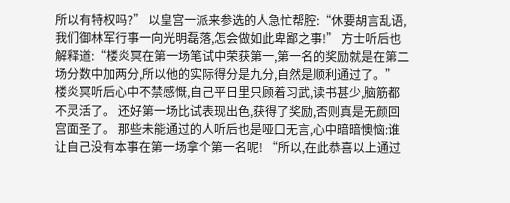所以有特权吗?” 以皇宫一派来参选的人急忙帮腔:“休要胡言乱语,我们御林军行事一向光明磊落,怎会做如此卑鄙之事!” 方士听后也解释道:“楼炎冥在第一场笔试中荣获第一,第一名的奖励就是在第二场分数中加两分,所以他的实际得分是九分,自然是顺利通过了。” 楼炎冥听后心中不禁感慨,自己平日里只顾着习武,读书甚少,脑筋都不灵活了。 还好第一场比试表现出色,获得了奖励,否则真是无颜回宫面圣了。 那些未能通过的人听后也是哑口无言,心中暗暗懊恼:谁让自己没有本事在第一场拿个第一名呢! “所以,在此恭喜以上通过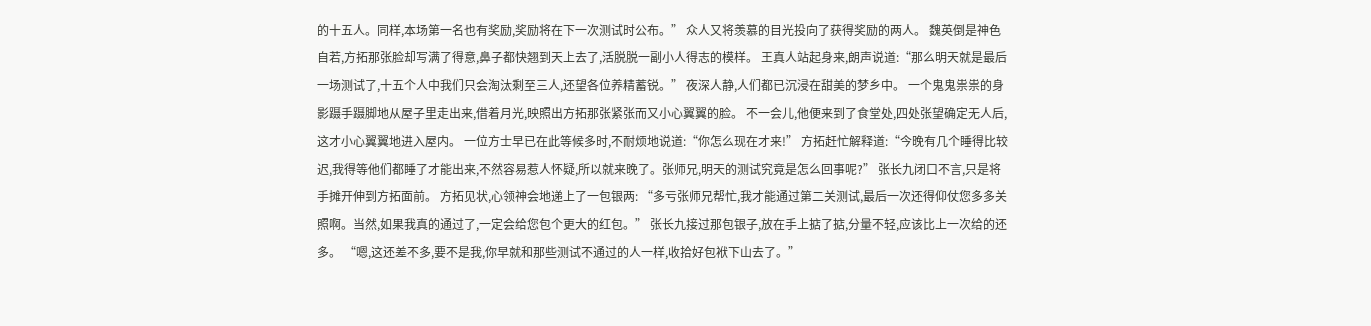的十五人。同样,本场第一名也有奖励,奖励将在下一次测试时公布。” 众人又将羡慕的目光投向了获得奖励的两人。 魏英倒是神色自若,方拓那张脸却写满了得意,鼻子都快翘到天上去了,活脱脱一副小人得志的模样。 王真人站起身来,朗声说道:“那么明天就是最后一场测试了,十五个人中我们只会淘汰剩至三人,还望各位养精蓄锐。” 夜深人静,人们都已沉浸在甜美的梦乡中。 一个鬼鬼祟祟的身影蹑手蹑脚地从屋子里走出来,借着月光,映照出方拓那张紧张而又小心翼翼的脸。 不一会儿,他便来到了食堂处,四处张望确定无人后,这才小心翼翼地进入屋内。 一位方士早已在此等候多时,不耐烦地说道:“你怎么现在才来!” 方拓赶忙解释道:“今晚有几个睡得比较迟,我得等他们都睡了才能出来,不然容易惹人怀疑,所以就来晚了。张师兄,明天的测试究竟是怎么回事呢?” 张长九闭口不言,只是将手摊开伸到方拓面前。 方拓见状,心领神会地递上了一包银两: “多亏张师兄帮忙,我才能通过第二关测试,最后一次还得仰仗您多多关照啊。当然,如果我真的通过了,一定会给您包个更大的红包。” 张长九接过那包银子,放在手上掂了掂,分量不轻,应该比上一次给的还多。 “嗯,这还差不多,要不是我,你早就和那些测试不通过的人一样,收拾好包袱下山去了。”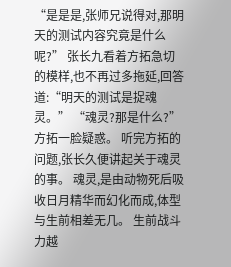“是是是,张师兄说得对,那明天的测试内容究竟是什么呢?” 张长九看着方拓急切的模样,也不再过多拖延,回答道:“明天的测试是捉魂灵。” “魂灵?那是什么?”方拓一脸疑惑。 听完方拓的问题,张长久便讲起关于魂灵的事。 魂灵,是由动物死后吸收日月精华而幻化而成,体型与生前相差无几。 生前战斗力越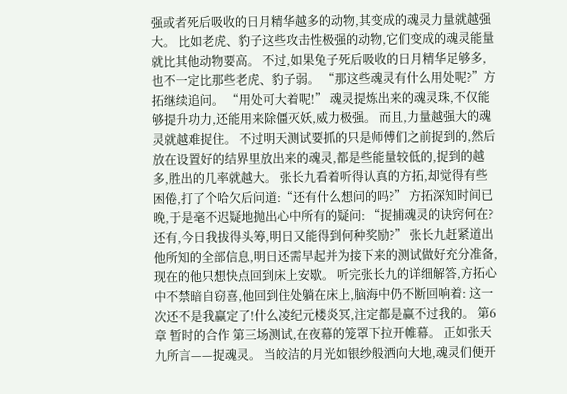强或者死后吸收的日月精华越多的动物,其变成的魂灵力量就越强大。 比如老虎、豹子这些攻击性极强的动物,它们变成的魂灵能量就比其他动物要高。 不过,如果兔子死后吸收的日月精华足够多,也不一定比那些老虎、豹子弱。 “那这些魂灵有什么用处呢?”方拓继续追问。 “用处可大着呢!” 魂灵提炼出来的魂灵珠,不仅能够提升功力,还能用来除僵灭妖,威力极强。 而且,力量越强大的魂灵就越难捉住。 不过明天测试要抓的只是师傅们之前捉到的,然后放在设置好的结界里放出来的魂灵,都是些能量较低的,捉到的越多,胜出的几率就越大。 张长九看着听得认真的方拓,却觉得有些困倦,打了个哈欠后问道:“还有什么想问的吗?” 方拓深知时间已晚,于是毫不迟疑地抛出心中所有的疑问: “捉捕魂灵的诀窍何在?还有,今日我拔得头筹,明日又能得到何种奖励?” 张长九赶紧道出他所知的全部信息,明日还需早起并为接下来的测试做好充分准备,现在的他只想快点回到床上安歇。 听完张长九的详细解答,方拓心中不禁暗自窃喜,他回到住处躺在床上,脑海中仍不断回响着: 这一次还不是我赢定了!什么凌纪元楼炎冥,注定都是赢不过我的。 第6章 暂时的合作 第三场测试,在夜幕的笼罩下拉开帷幕。 正如张天九所言——捉魂灵。 当皎洁的月光如银纱般洒向大地,魂灵们便开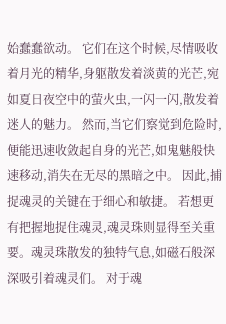始蠢蠢欲动。 它们在这个时候,尽情吸收着月光的精华,身躯散发着淡黄的光芒,宛如夏日夜空中的萤火虫,一闪一闪,散发着迷人的魅力。 然而,当它们察觉到危险时,便能迅速收敛起自身的光芒,如鬼魅般快速移动,消失在无尽的黑暗之中。 因此,捕捉魂灵的关键在于细心和敏捷。 若想更有把握地捉住魂灵,魂灵珠则显得至关重要。魂灵珠散发的独特气息,如磁石般深深吸引着魂灵们。 对于魂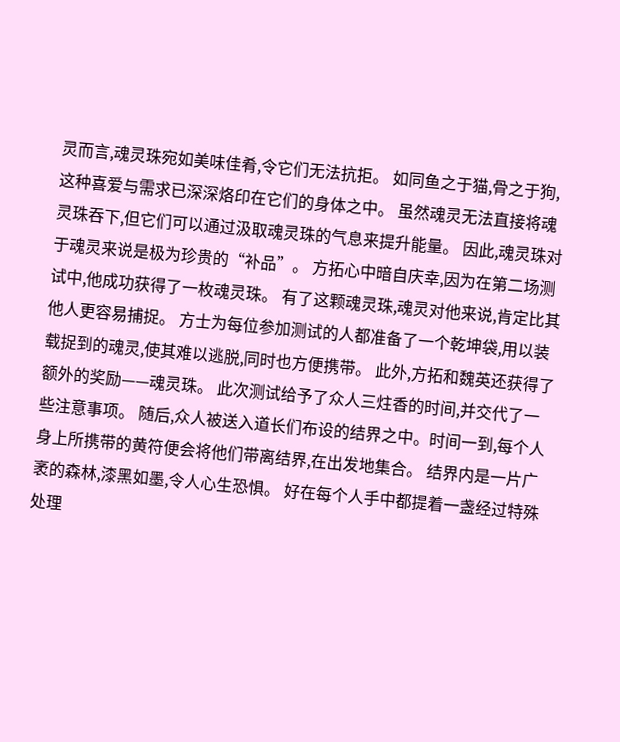灵而言,魂灵珠宛如美味佳肴,令它们无法抗拒。 如同鱼之于猫,骨之于狗,这种喜爱与需求已深深烙印在它们的身体之中。 虽然魂灵无法直接将魂灵珠吞下,但它们可以通过汲取魂灵珠的气息来提升能量。 因此,魂灵珠对于魂灵来说是极为珍贵的“补品”。 方拓心中暗自庆幸,因为在第二场测试中,他成功获得了一枚魂灵珠。 有了这颗魂灵珠,魂灵对他来说,肯定比其他人更容易捕捉。 方士为每位参加测试的人都准备了一个乾坤袋,用以装载捉到的魂灵,使其难以逃脱,同时也方便携带。 此外,方拓和魏英还获得了额外的奖励——魂灵珠。 此次测试给予了众人三炷香的时间,并交代了一些注意事项。 随后,众人被送入道长们布设的结界之中。时间一到,每个人身上所携带的黄符便会将他们带离结界,在出发地集合。 结界内是一片广袤的森林,漆黑如墨,令人心生恐惧。 好在每个人手中都提着一盏经过特殊处理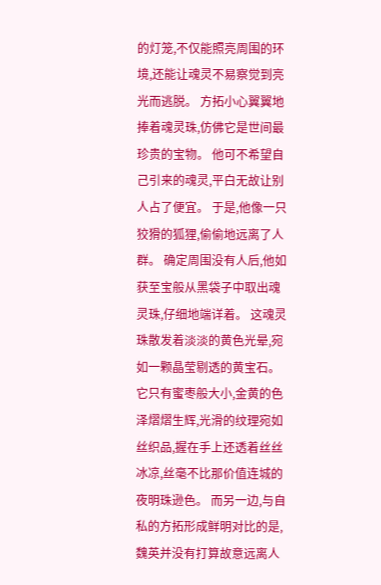的灯笼,不仅能照亮周围的环境,还能让魂灵不易察觉到亮光而逃脱。 方拓小心翼翼地捧着魂灵珠,仿佛它是世间最珍贵的宝物。 他可不希望自己引来的魂灵,平白无故让别人占了便宜。 于是,他像一只狡猾的狐狸,偷偷地远离了人群。 确定周围没有人后,他如获至宝般从黑袋子中取出魂灵珠,仔细地端详着。 这魂灵珠散发着淡淡的黄色光晕,宛如一颗晶莹剔透的黄宝石。 它只有蜜枣般大小,金黄的色泽熠熠生辉,光滑的纹理宛如丝织品,握在手上还透着丝丝冰凉,丝毫不比那价值连城的夜明珠逊色。 而另一边,与自私的方拓形成鲜明对比的是,魏英并没有打算故意远离人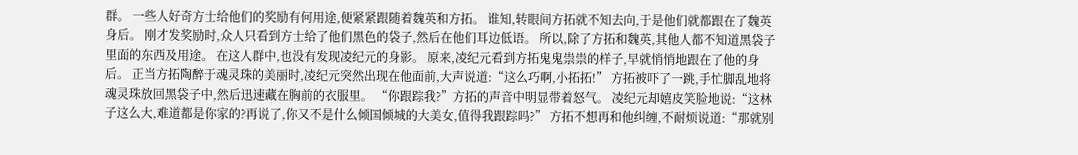群。 一些人好奇方士给他们的奖励有何用途,便紧紧跟随着魏英和方拓。 谁知,转眼间方拓就不知去向,于是他们就都跟在了魏英身后。 刚才发奖励时,众人只看到方士给了他们黑色的袋子,然后在他们耳边低语。 所以,除了方拓和魏英,其他人都不知道黑袋子里面的东西及用途。 在这人群中,也没有发现凌纪元的身影。 原来,凌纪元看到方拓鬼鬼祟祟的样子,早就悄悄地跟在了他的身后。 正当方拓陶醉于魂灵珠的美丽时,凌纪元突然出现在他面前,大声说道:“这么巧啊,小拓拓!” 方拓被吓了一跳,手忙脚乱地将魂灵珠放回黑袋子中,然后迅速藏在胸前的衣服里。 “你跟踪我?”方拓的声音中明显带着怒气。 凌纪元却嬉皮笑脸地说:“这林子这么大,难道都是你家的?再说了,你又不是什么倾国倾城的大美女,值得我跟踪吗?” 方拓不想再和他纠缠,不耐烦说道:“那就别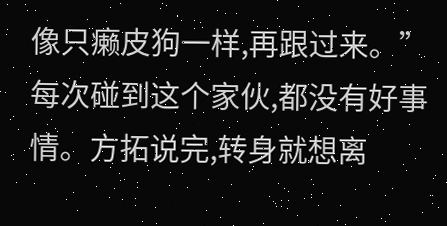像只癞皮狗一样,再跟过来。” 每次碰到这个家伙,都没有好事情。方拓说完,转身就想离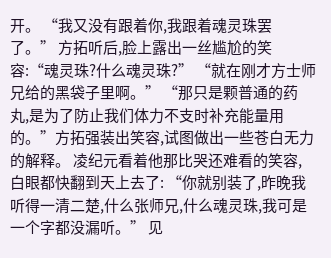开。 “我又没有跟着你,我跟着魂灵珠罢了。” 方拓听后,脸上露出一丝尴尬的笑容:“魂灵珠?什么魂灵珠?” “就在刚才方士师兄给的黑袋子里啊。” “那只是颗普通的药丸,是为了防止我们体力不支时补充能量用的。”方拓强装出笑容,试图做出一些苍白无力的解释。 凌纪元看着他那比哭还难看的笑容,白眼都快翻到天上去了: “你就别装了,昨晚我听得一清二楚,什么张师兄,什么魂灵珠,我可是一个字都没漏听。” 见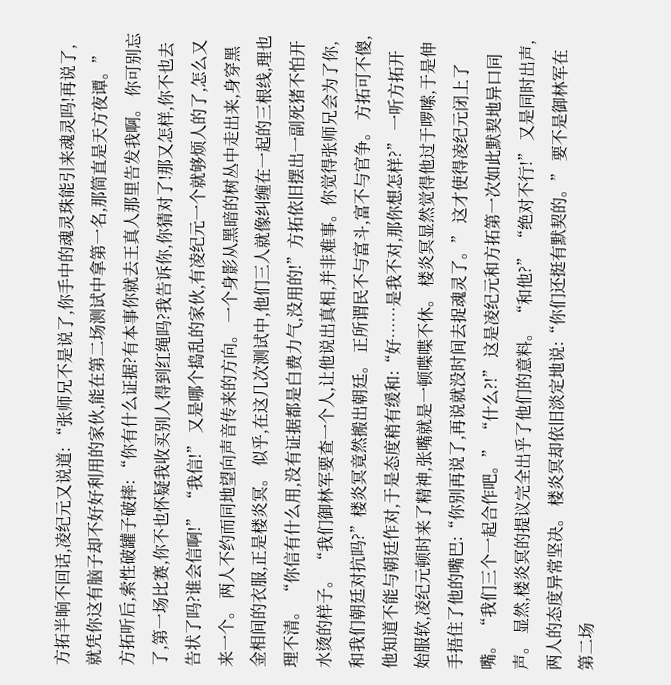方拓半晌不回话,凌纪元又说道: “张师兄不是说了,你手中的魂灵珠能引来魂灵吗!再说了,就凭你这有脑子却不好好利用的家伙,能在第二场测试中拿第一名,那简直是天方夜谭。” 方拓听后,索性破罐子破摔: “你有什么证据?有本事你就去王真人那里告发我啊。 你可别忘了,第一场比赛,你不也怀疑我收买别人得到红绳吗?我告诉你,你猜对了!那又怎样,你不也去告状了吗?谁会信啊!” “我信!” 又是哪个捣乱的家伙,有凌纪元一个就够烦人的了,怎么又来一个。 两人不约而同地望向声音传来的方向。 一个身影从黑暗的树丛中走出来,身穿黑金相间的衣服,正是楼炎冥。 似乎,在这几次测试中,他们三人就像纠缠在一起的三根线,理也理不清。 “你信有什么用,没有证据都是白费力气,没用的!”方拓依旧摆出一副死猪不怕开水烫的样子。 “我们御林军要查一个人,让他说出真相,并非难事。你觉得张师兄会为了你,和我们朝廷对抗吗?”楼炎冥竟然搬出朝廷。 正所谓民不与富斗,富不与官争。 方拓可不傻,他知道不能与朝廷作对,于是态度稍有缓和:“好……是我不对,那你想怎样?” 一听方拓开始服软,凌纪元顿时来了精神,张嘴就是一顿喋喋不休。 楼炎冥显然觉得他过于啰嗦,于是伸手捂住了他的嘴巴:“你别再说了,再说就没时间去捉魂灵了。” 这才使得凌纪元闭上了嘴。 “我们三个一起合作吧。” “什么?!” 这是凌纪元和方拓第一次如此默契地异口同声。 显然,楼炎冥的提议完全出乎了他们的意料。 “和他?” “绝对不行!” 又是同时出声,两人的态度异常坚决。 楼炎冥却依旧淡定地说:“你们还挺有默契的。” 要不是御林军在第二场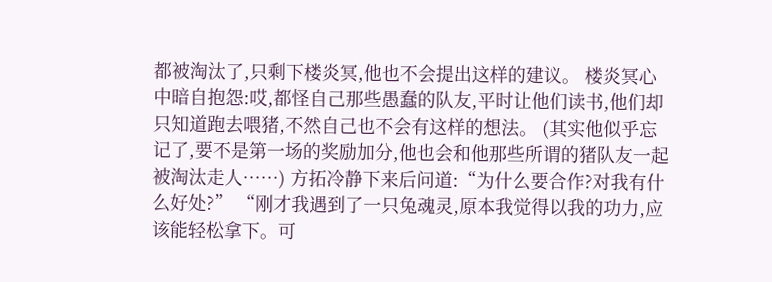都被淘汰了,只剩下楼炎冥,他也不会提出这样的建议。 楼炎冥心中暗自抱怨:哎,都怪自己那些愚蠢的队友,平时让他们读书,他们却只知道跑去喂猪,不然自己也不会有这样的想法。 (其实他似乎忘记了,要不是第一场的奖励加分,他也会和他那些所谓的猪队友一起被淘汰走人……) 方拓冷静下来后问道:“为什么要合作?对我有什么好处?” “刚才我遇到了一只兔魂灵,原本我觉得以我的功力,应该能轻松拿下。可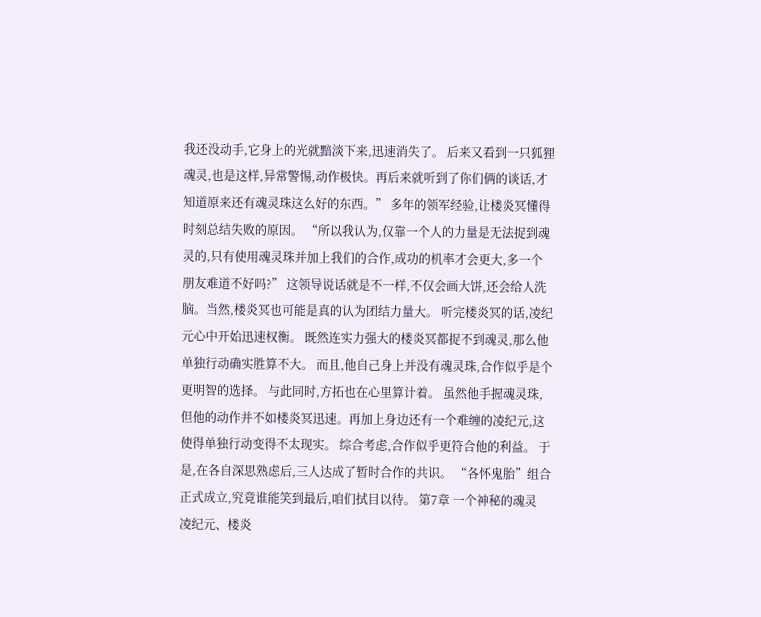我还没动手,它身上的光就黯淡下来,迅速消失了。 后来又看到一只狐狸魂灵,也是这样,异常警惕,动作极快。再后来就听到了你们俩的谈话,才知道原来还有魂灵珠这么好的东西。” 多年的领军经验,让楼炎冥懂得时刻总结失败的原因。 “所以我认为,仅靠一个人的力量是无法捉到魂灵的,只有使用魂灵珠并加上我们的合作,成功的机率才会更大,多一个朋友难道不好吗?” 这领导说话就是不一样,不仅会画大饼,还会给人洗脑。当然,楼炎冥也可能是真的认为团结力量大。 听完楼炎冥的话,凌纪元心中开始迅速权衡。 既然连实力强大的楼炎冥都捉不到魂灵,那么他单独行动确实胜算不大。 而且,他自己身上并没有魂灵珠,合作似乎是个更明智的选择。 与此同时,方拓也在心里算计着。 虽然他手握魂灵珠,但他的动作并不如楼炎冥迅速。再加上身边还有一个难缠的凌纪元,这使得单独行动变得不太现实。 综合考虑,合作似乎更符合他的利益。 于是,在各自深思熟虑后,三人达成了暂时合作的共识。 “各怀鬼胎”组合正式成立,究竟谁能笑到最后,咱们拭目以待。 第7章 一个神秘的魂灵 凌纪元、楼炎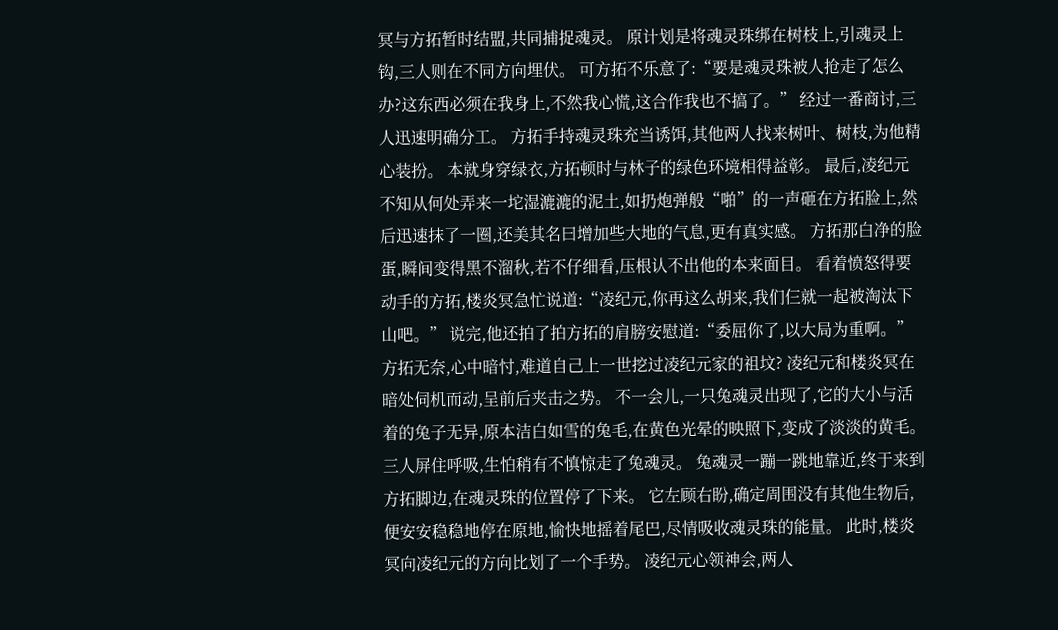冥与方拓暂时结盟,共同捕捉魂灵。 原计划是将魂灵珠绑在树枝上,引魂灵上钩,三人则在不同方向埋伏。 可方拓不乐意了:“要是魂灵珠被人抢走了怎么办?这东西必须在我身上,不然我心慌,这合作我也不搞了。” 经过一番商讨,三人迅速明确分工。 方拓手持魂灵珠充当诱饵,其他两人找来树叶、树枝,为他精心装扮。 本就身穿绿衣,方拓顿时与林子的绿色环境相得益彰。 最后,凌纪元不知从何处弄来一坨湿漉漉的泥土,如扔炮弹般“啪”的一声砸在方拓脸上,然后迅速抹了一圈,还美其名曰增加些大地的气息,更有真实感。 方拓那白净的脸蛋,瞬间变得黑不溜秋,若不仔细看,压根认不出他的本来面目。 看着愤怒得要动手的方拓,楼炎冥急忙说道:“凌纪元,你再这么胡来,我们仨就一起被淘汰下山吧。” 说完,他还拍了拍方拓的肩膀安慰道:“委屈你了,以大局为重啊。” 方拓无奈,心中暗忖,难道自己上一世挖过凌纪元家的祖坟? 凌纪元和楼炎冥在暗处伺机而动,呈前后夹击之势。 不一会儿,一只兔魂灵出现了,它的大小与活着的兔子无异,原本洁白如雪的兔毛,在黄色光晕的映照下,变成了淡淡的黄毛。 三人屏住呼吸,生怕稍有不慎惊走了兔魂灵。 兔魂灵一蹦一跳地靠近,终于来到方拓脚边,在魂灵珠的位置停了下来。 它左顾右盼,确定周围没有其他生物后,便安安稳稳地停在原地,愉快地摇着尾巴,尽情吸收魂灵珠的能量。 此时,楼炎冥向凌纪元的方向比划了一个手势。 凌纪元心领神会,两人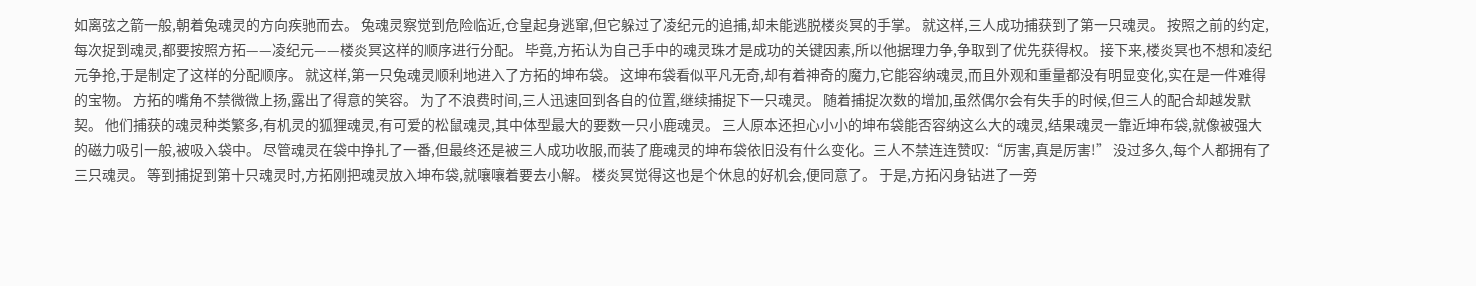如离弦之箭一般,朝着兔魂灵的方向疾驰而去。 兔魂灵察觉到危险临近,仓皇起身逃窜,但它躲过了凌纪元的追捕,却未能逃脱楼炎冥的手掌。 就这样,三人成功捕获到了第一只魂灵。 按照之前的约定,每次捉到魂灵,都要按照方拓——凌纪元——楼炎冥这样的顺序进行分配。 毕竟,方拓认为自己手中的魂灵珠才是成功的关键因素,所以他据理力争,争取到了优先获得权。 接下来,楼炎冥也不想和凌纪元争抢,于是制定了这样的分配顺序。 就这样,第一只兔魂灵顺利地进入了方拓的坤布袋。 这坤布袋看似平凡无奇,却有着神奇的魔力,它能容纳魂灵,而且外观和重量都没有明显变化,实在是一件难得的宝物。 方拓的嘴角不禁微微上扬,露出了得意的笑容。 为了不浪费时间,三人迅速回到各自的位置,继续捕捉下一只魂灵。 随着捕捉次数的增加,虽然偶尔会有失手的时候,但三人的配合却越发默契。 他们捕获的魂灵种类繁多,有机灵的狐狸魂灵,有可爱的松鼠魂灵,其中体型最大的要数一只小鹿魂灵。 三人原本还担心小小的坤布袋能否容纳这么大的魂灵,结果魂灵一靠近坤布袋,就像被强大的磁力吸引一般,被吸入袋中。 尽管魂灵在袋中挣扎了一番,但最终还是被三人成功收服,而装了鹿魂灵的坤布袋依旧没有什么变化。三人不禁连连赞叹:“厉害,真是厉害!” 没过多久,每个人都拥有了三只魂灵。 等到捕捉到第十只魂灵时,方拓刚把魂灵放入坤布袋,就嚷嚷着要去小解。 楼炎冥觉得这也是个休息的好机会,便同意了。 于是,方拓闪身钻进了一旁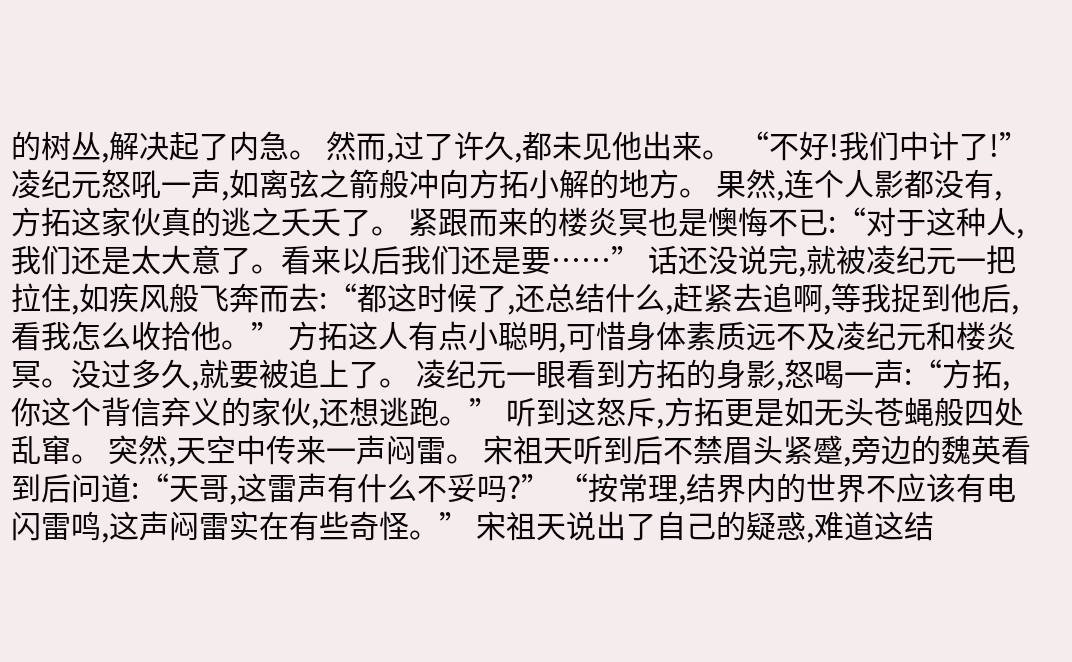的树丛,解决起了内急。 然而,过了许久,都未见他出来。 “不好!我们中计了!” 凌纪元怒吼一声,如离弦之箭般冲向方拓小解的地方。 果然,连个人影都没有,方拓这家伙真的逃之夭夭了。 紧跟而来的楼炎冥也是懊悔不已:“对于这种人,我们还是太大意了。看来以后我们还是要……” 话还没说完,就被凌纪元一把拉住,如疾风般飞奔而去:“都这时候了,还总结什么,赶紧去追啊,等我捉到他后,看我怎么收拾他。” 方拓这人有点小聪明,可惜身体素质远不及凌纪元和楼炎冥。没过多久,就要被追上了。 凌纪元一眼看到方拓的身影,怒喝一声:“方拓,你这个背信弃义的家伙,还想逃跑。” 听到这怒斥,方拓更是如无头苍蝇般四处乱窜。 突然,天空中传来一声闷雷。 宋祖天听到后不禁眉头紧蹙,旁边的魏英看到后问道:“天哥,这雷声有什么不妥吗?” “按常理,结界内的世界不应该有电闪雷鸣,这声闷雷实在有些奇怪。” 宋祖天说出了自己的疑惑,难道这结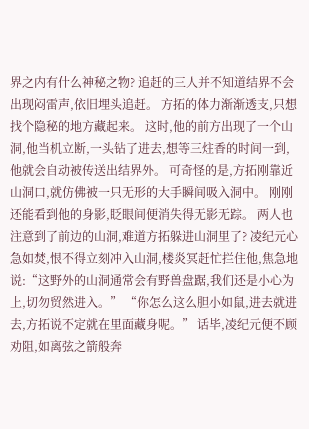界之内有什么神秘之物? 追赶的三人并不知道结界不会出现闷雷声,依旧埋头追赶。 方拓的体力渐渐透支,只想找个隐秘的地方藏起来。 这时,他的前方出现了一个山洞,他当机立断,一头钻了进去,想等三炷香的时间一到,他就会自动被传送出结界外。 可奇怪的是,方拓刚靠近山洞口,就仿佛被一只无形的大手瞬间吸入洞中。 刚刚还能看到他的身影,眨眼间便消失得无影无踪。 两人也注意到了前边的山洞,难道方拓躲进山洞里了? 凌纪元心急如焚,恨不得立刻冲入山洞,楼炎冥赶忙拦住他,焦急地说:“这野外的山洞通常会有野兽盘踞,我们还是小心为上,切勿贸然进入。” “你怎么这么胆小如鼠,进去就进去,方拓说不定就在里面藏身呢。” 话毕,凌纪元便不顾劝阻,如离弦之箭般奔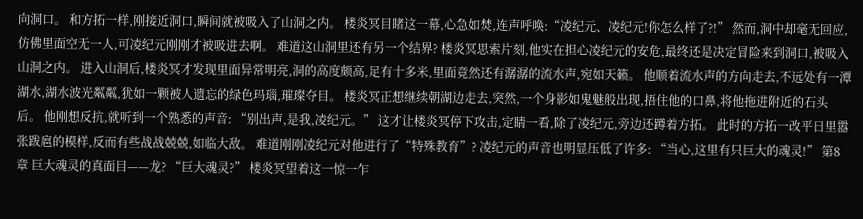向洞口。 和方拓一样,刚接近洞口,瞬间就被吸入了山洞之内。 楼炎冥目睹这一幕,心急如焚,连声呼唤:“凌纪元、凌纪元!你怎么样了?!” 然而,洞中却毫无回应,仿佛里面空无一人,可凌纪元刚刚才被吸进去啊。 难道这山洞里还有另一个结界? 楼炎冥思索片刻,他实在担心凌纪元的安危,最终还是决定冒险来到洞口,被吸入山洞之内。 进入山洞后,楼炎冥才发现里面异常明亮,洞的高度颇高,足有十多米,里面竟然还有潺潺的流水声,宛如天籁。 他顺着流水声的方向走去,不远处有一潭湖水,湖水波光粼粼,犹如一颗被人遗忘的绿色玛瑙,璀璨夺目。 楼炎冥正想继续朝湖边走去,突然,一个身影如鬼魅般出现,捂住他的口鼻,将他拖进附近的石头后。 他刚想反抗,就听到一个熟悉的声音: “别出声,是我,凌纪元。” 这才让楼炎冥停下攻击,定睛一看,除了凌纪元,旁边还蹲着方拓。 此时的方拓一改平日里嚣张跋扈的模样,反而有些战战兢兢,如临大敌。 难道刚刚凌纪元对他进行了“特殊教育”? 凌纪元的声音也明显压低了许多: “当心,这里有只巨大的魂灵!” 第8章 巨大魂灵的真面目——龙? “巨大魂灵?” 楼炎冥望着这一惊一乍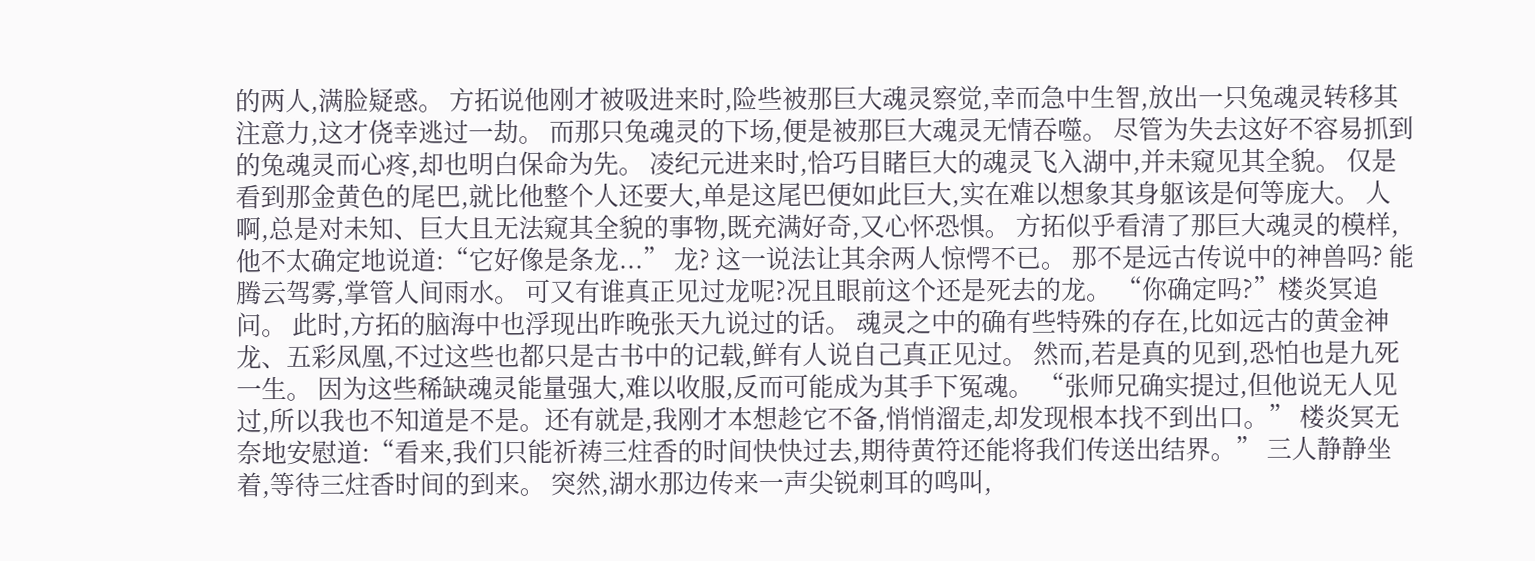的两人,满脸疑惑。 方拓说他刚才被吸进来时,险些被那巨大魂灵察觉,幸而急中生智,放出一只兔魂灵转移其注意力,这才侥幸逃过一劫。 而那只兔魂灵的下场,便是被那巨大魂灵无情吞噬。 尽管为失去这好不容易抓到的兔魂灵而心疼,却也明白保命为先。 凌纪元进来时,恰巧目睹巨大的魂灵飞入湖中,并未窥见其全貌。 仅是看到那金黄色的尾巴,就比他整个人还要大,单是这尾巴便如此巨大,实在难以想象其身躯该是何等庞大。 人啊,总是对未知、巨大且无法窥其全貌的事物,既充满好奇,又心怀恐惧。 方拓似乎看清了那巨大魂灵的模样,他不太确定地说道:“它好像是条龙...” 龙? 这一说法让其余两人惊愕不已。 那不是远古传说中的神兽吗? 能腾云驾雾,掌管人间雨水。 可又有谁真正见过龙呢?况且眼前这个还是死去的龙。 “你确定吗?”楼炎冥追问。 此时,方拓的脑海中也浮现出昨晚张天九说过的话。 魂灵之中的确有些特殊的存在,比如远古的黄金神龙、五彩凤凰,不过这些也都只是古书中的记载,鲜有人说自己真正见过。 然而,若是真的见到,恐怕也是九死一生。 因为这些稀缺魂灵能量强大,难以收服,反而可能成为其手下冤魂。 “张师兄确实提过,但他说无人见过,所以我也不知道是不是。还有就是,我刚才本想趁它不备,悄悄溜走,却发现根本找不到出口。” 楼炎冥无奈地安慰道:“看来,我们只能祈祷三炷香的时间快快过去,期待黄符还能将我们传送出结界。” 三人静静坐着,等待三炷香时间的到来。 突然,湖水那边传来一声尖锐刺耳的鸣叫,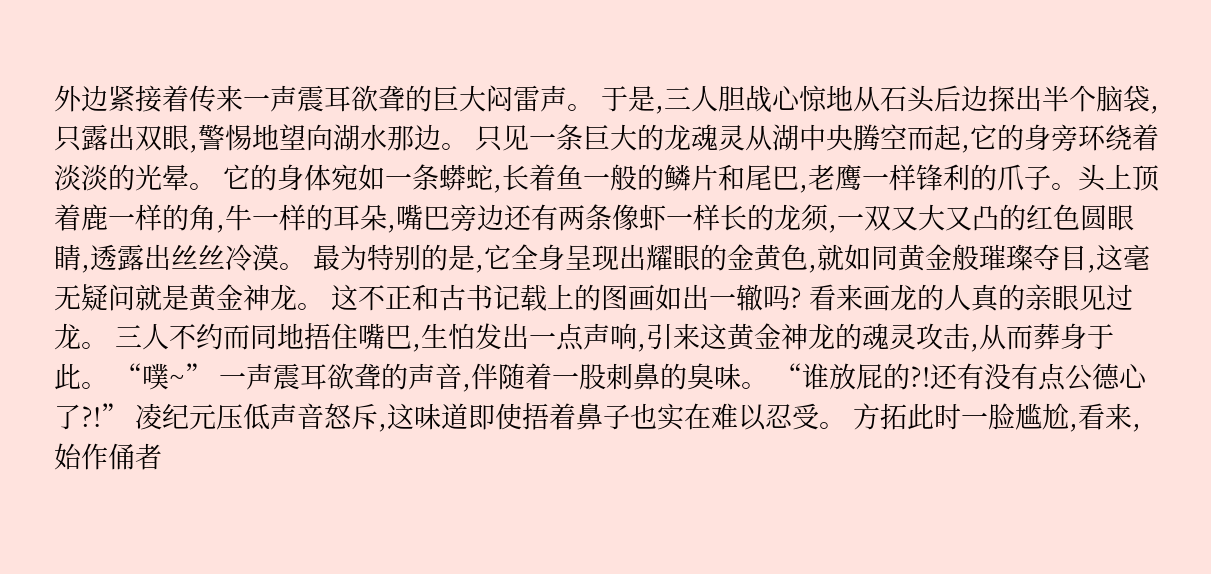外边紧接着传来一声震耳欲聋的巨大闷雷声。 于是,三人胆战心惊地从石头后边探出半个脑袋,只露出双眼,警惕地望向湖水那边。 只见一条巨大的龙魂灵从湖中央腾空而起,它的身旁环绕着淡淡的光晕。 它的身体宛如一条蟒蛇,长着鱼一般的鳞片和尾巴,老鹰一样锋利的爪子。头上顶着鹿一样的角,牛一样的耳朵,嘴巴旁边还有两条像虾一样长的龙须,一双又大又凸的红色圆眼睛,透露出丝丝冷漠。 最为特别的是,它全身呈现出耀眼的金黄色,就如同黄金般璀璨夺目,这毫无疑问就是黄金神龙。 这不正和古书记载上的图画如出一辙吗? 看来画龙的人真的亲眼见过龙。 三人不约而同地捂住嘴巴,生怕发出一点声响,引来这黄金神龙的魂灵攻击,从而葬身于此。 “噗~” 一声震耳欲聋的声音,伴随着一股刺鼻的臭味。 “谁放屁的?!还有没有点公德心了?!” 凌纪元压低声音怒斥,这味道即使捂着鼻子也实在难以忍受。 方拓此时一脸尴尬,看来,始作俑者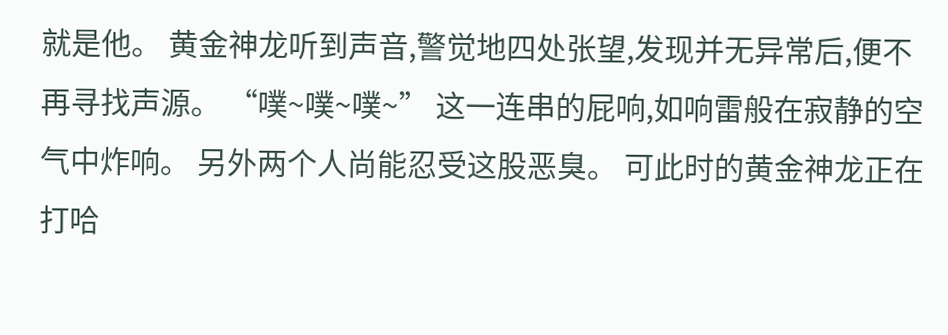就是他。 黄金神龙听到声音,警觉地四处张望,发现并无异常后,便不再寻找声源。 “噗~噗~噗~” 这一连串的屁响,如响雷般在寂静的空气中炸响。 另外两个人尚能忍受这股恶臭。 可此时的黄金神龙正在打哈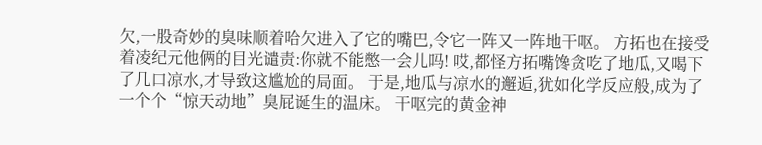欠,一股奇妙的臭味顺着哈欠进入了它的嘴巴,令它一阵又一阵地干呕。 方拓也在接受着凌纪元他俩的目光谴责:你就不能憋一会儿吗! 哎,都怪方拓嘴馋贪吃了地瓜,又喝下了几口凉水,才导致这尴尬的局面。 于是,地瓜与凉水的邂逅,犹如化学反应般,成为了一个个“惊天动地”臭屁诞生的温床。 干呕完的黄金神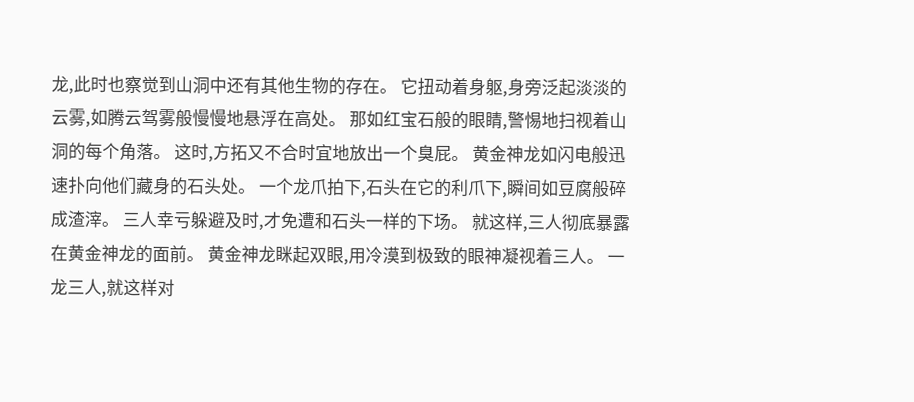龙,此时也察觉到山洞中还有其他生物的存在。 它扭动着身躯,身旁泛起淡淡的云雾,如腾云驾雾般慢慢地悬浮在高处。 那如红宝石般的眼睛,警惕地扫视着山洞的每个角落。 这时,方拓又不合时宜地放出一个臭屁。 黄金神龙如闪电般迅速扑向他们藏身的石头处。 一个龙爪拍下,石头在它的利爪下,瞬间如豆腐般碎成渣滓。 三人幸亏躲避及时,才免遭和石头一样的下场。 就这样,三人彻底暴露在黄金神龙的面前。 黄金神龙眯起双眼,用冷漠到极致的眼神凝视着三人。 一龙三人,就这样对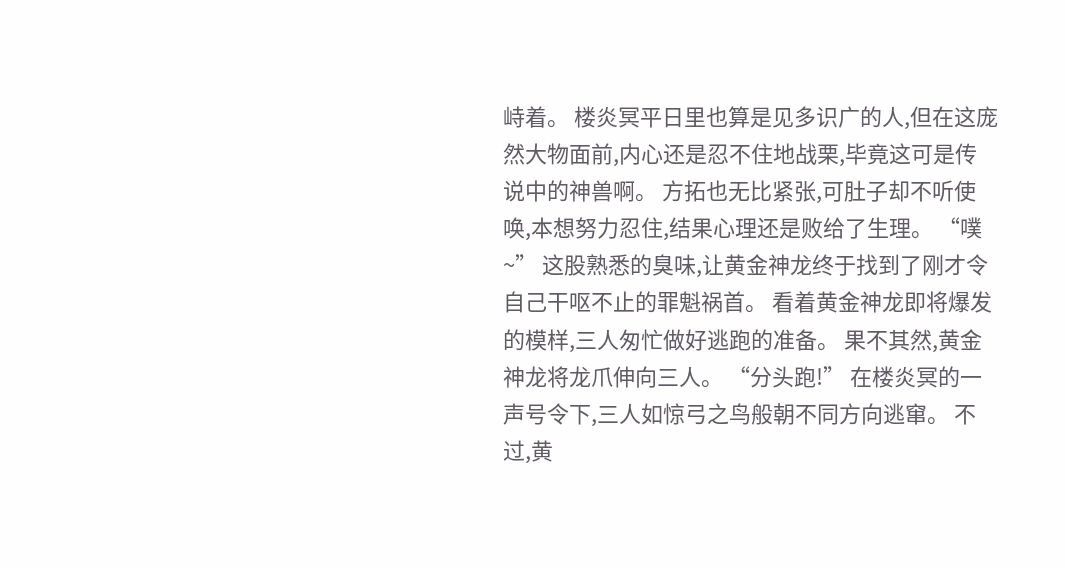峙着。 楼炎冥平日里也算是见多识广的人,但在这庞然大物面前,内心还是忍不住地战栗,毕竟这可是传说中的神兽啊。 方拓也无比紧张,可肚子却不听使唤,本想努力忍住,结果心理还是败给了生理。 “噗~” 这股熟悉的臭味,让黄金神龙终于找到了刚才令自己干呕不止的罪魁祸首。 看着黄金神龙即将爆发的模样,三人匆忙做好逃跑的准备。 果不其然,黄金神龙将龙爪伸向三人。 “分头跑!” 在楼炎冥的一声号令下,三人如惊弓之鸟般朝不同方向逃窜。 不过,黄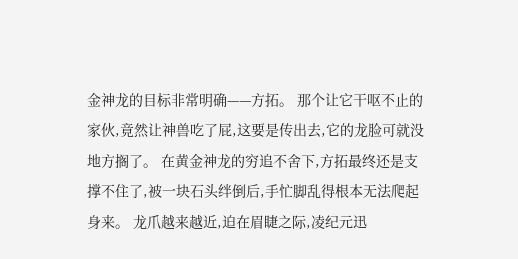金神龙的目标非常明确——方拓。 那个让它干呕不止的家伙,竟然让神兽吃了屁,这要是传出去,它的龙脸可就没地方搁了。 在黄金神龙的穷追不舍下,方拓最终还是支撑不住了,被一块石头绊倒后,手忙脚乱得根本无法爬起身来。 龙爪越来越近,迫在眉睫之际,凌纪元迅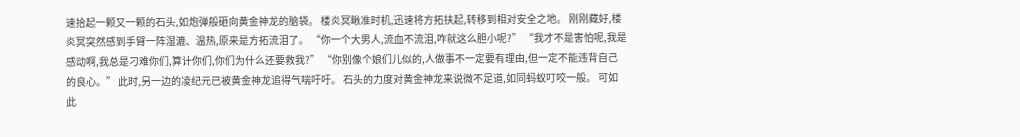速拾起一颗又一颗的石头,如炮弹般砸向黄金神龙的脑袋。 楼炎冥瞅准时机,迅速将方拓扶起,转移到相对安全之地。 刚刚藏好,楼炎冥突然感到手臂一阵湿漉、温热,原来是方拓流泪了。 “你一个大男人,流血不流泪,咋就这么胆小呢?” “我才不是害怕呢,我是感动啊,我总是刁难你们,算计你们,你们为什么还要救我?” “你别像个娘们儿似的,人做事不一定要有理由,但一定不能违背自己的良心。” 此时,另一边的凌纪元已被黄金神龙追得气喘吁吁。 石头的力度对黄金神龙来说微不足道,如同蚂蚁叮咬一般。 可如此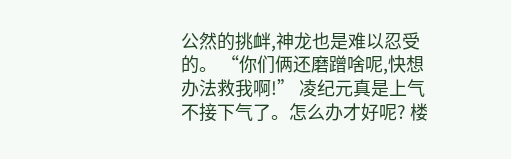公然的挑衅,神龙也是难以忍受的。 “你们俩还磨蹭啥呢,快想办法救我啊!” 凌纪元真是上气不接下气了。怎么办才好呢? 楼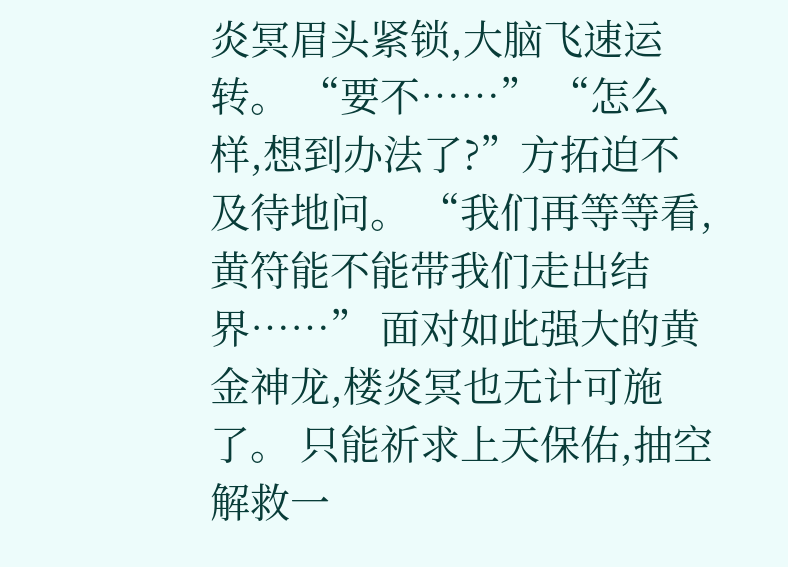炎冥眉头紧锁,大脑飞速运转。 “要不……” “怎么样,想到办法了?”方拓迫不及待地问。 “我们再等等看,黄符能不能带我们走出结界……” 面对如此强大的黄金神龙,楼炎冥也无计可施了。 只能祈求上天保佑,抽空解救一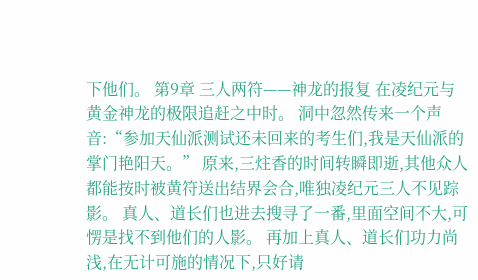下他们。 第9章 三人两符——神龙的报复 在凌纪元与黄金神龙的极限追赶之中时。 洞中忽然传来一个声音:“参加天仙派测试还未回来的考生们,我是天仙派的掌门艳阳天。” 原来,三炷香的时间转瞬即逝,其他众人都能按时被黄符送出结界会合,唯独凌纪元三人不见踪影。 真人、道长们也进去搜寻了一番,里面空间不大,可愣是找不到他们的人影。 再加上真人、道长们功力尚浅,在无计可施的情况下,只好请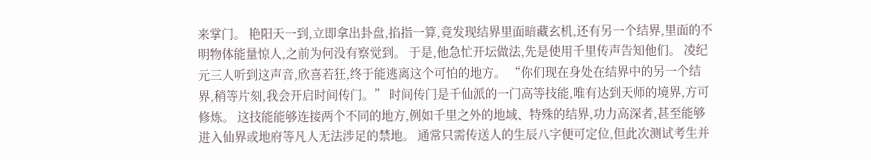来掌门。 艳阳天一到,立即拿出卦盘,掐指一算,竟发现结界里面暗藏玄机,还有另一个结界,里面的不明物体能量惊人,之前为何没有察觉到。 于是,他急忙开坛做法,先是使用千里传声告知他们。 凌纪元三人听到这声音,欣喜若狂,终于能逃离这个可怕的地方。 “你们现在身处在结界中的另一个结界,稍等片刻,我会开启时间传门。” 时间传门是千仙派的一门高等技能,唯有达到天师的境界,方可修炼。 这技能能够连接两个不同的地方,例如千里之外的地域、特殊的结界,功力高深者,甚至能够进入仙界或地府等凡人无法涉足的禁地。 通常只需传送人的生辰八字便可定位,但此次测试考生并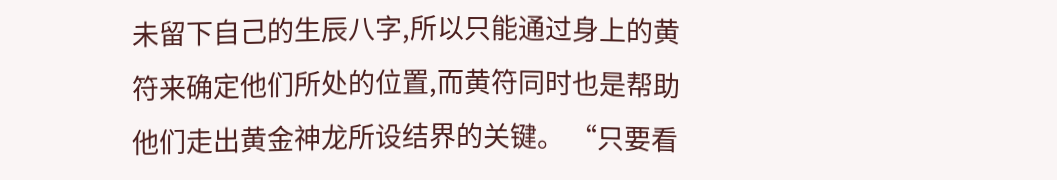未留下自己的生辰八字,所以只能通过身上的黄符来确定他们所处的位置,而黄符同时也是帮助他们走出黄金神龙所设结界的关键。 “只要看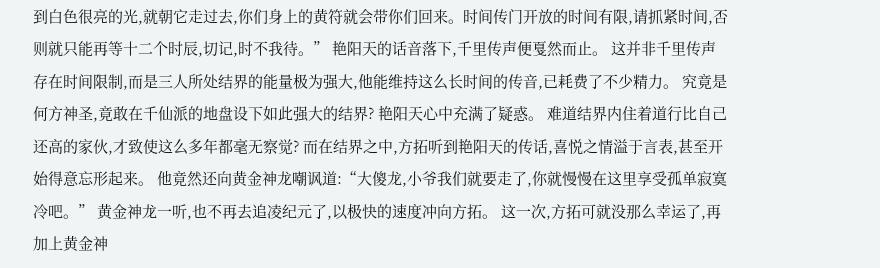到白色很亮的光,就朝它走过去,你们身上的黄符就会带你们回来。时间传门开放的时间有限,请抓紧时间,否则就只能再等十二个时辰,切记,时不我待。” 艳阳天的话音落下,千里传声便戛然而止。 这并非千里传声存在时间限制,而是三人所处结界的能量极为强大,他能维持这么长时间的传音,已耗费了不少精力。 究竟是何方神圣,竟敢在千仙派的地盘设下如此强大的结界? 艳阳天心中充满了疑惑。 难道结界内住着道行比自己还高的家伙,才致使这么多年都毫无察觉? 而在结界之中,方拓听到艳阳天的传话,喜悦之情溢于言表,甚至开始得意忘形起来。 他竟然还向黄金神龙嘲讽道:“大傻龙,小爷我们就要走了,你就慢慢在这里享受孤单寂寞冷吧。” 黄金神龙一听,也不再去追凌纪元了,以极快的速度冲向方拓。 这一次,方拓可就没那么幸运了,再加上黄金神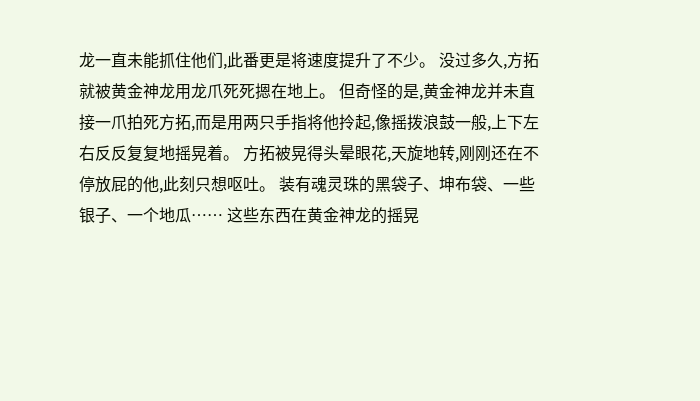龙一直未能抓住他们,此番更是将速度提升了不少。 没过多久,方拓就被黄金神龙用龙爪死死摁在地上。 但奇怪的是,黄金神龙并未直接一爪拍死方拓,而是用两只手指将他拎起,像摇拨浪鼓一般,上下左右反反复复地摇晃着。 方拓被晃得头晕眼花,天旋地转,刚刚还在不停放屁的他,此刻只想呕吐。 装有魂灵珠的黑袋子、坤布袋、一些银子、一个地瓜…… 这些东西在黄金神龙的摇晃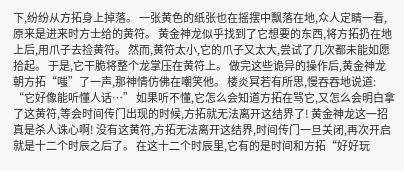下,纷纷从方拓身上掉落。 一张黄色的纸张也在摇摆中飘落在地,众人定睛一看,原来是进来时方士给的黄符。 黄金神龙似乎找到了它想要的东西,将方拓扔在地上后,用爪子去捡黄符。 然而,黄符太小,它的爪子又太大,尝试了几次都未能如愿拾起。 于是,它干脆将整个龙掌压在黄符上。 做完这些诡异的操作后,黄金神龙朝方拓“嗤”了一声,那神情仿佛在嘲笑他。 楼炎冥若有所思,慢吞吞地说道: “它好像能听懂人话…” 如果听不懂,它怎么会知道方拓在骂它,又怎么会明白拿了这黄符,等会时间传门出现的时候,方拓就无法离开这结界了! 黄金神龙这一招真是杀人诛心啊! 没有这黄符,方拓无法离开这结界,时间传门一旦关闭,再次开启就是十二个时辰之后了。 在这十二个时辰里,它有的是时间和方拓“好好玩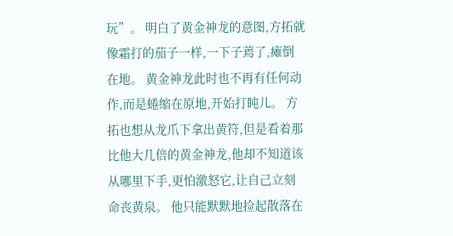玩”。 明白了黄金神龙的意图,方拓就像霜打的茄子一样,一下子蔫了,瘫倒在地。 黄金神龙此时也不再有任何动作,而是蜷缩在原地,开始打盹儿。 方拓也想从龙爪下拿出黄符,但是看着那比他大几倍的黄金神龙,他却不知道该从哪里下手,更怕激怒它,让自己立刻命丧黄泉。 他只能默默地捡起散落在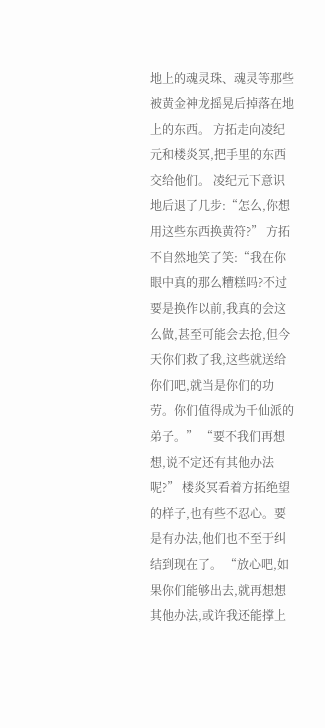地上的魂灵珠、魂灵等那些被黄金神龙摇晃后掉落在地上的东西。 方拓走向凌纪元和楼炎冥,把手里的东西交给他们。 凌纪元下意识地后退了几步:“怎么,你想用这些东西换黄符?” 方拓不自然地笑了笑:“我在你眼中真的那么糟糕吗?不过要是换作以前,我真的会这么做,甚至可能会去抢,但今天你们救了我,这些就送给你们吧,就当是你们的功劳。你们值得成为千仙派的弟子。” “要不我们再想想,说不定还有其他办法呢?” 楼炎冥看着方拓绝望的样子,也有些不忍心。要是有办法,他们也不至于纠结到现在了。 “放心吧,如果你们能够出去,就再想想其他办法,或许我还能撑上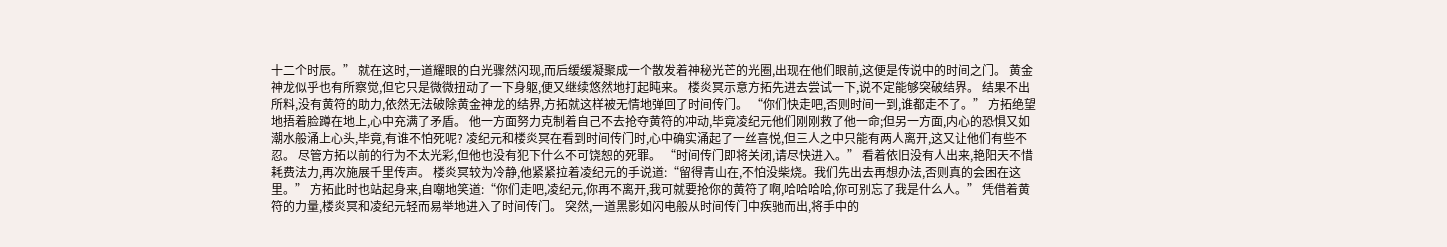十二个时辰。” 就在这时,一道耀眼的白光骤然闪现,而后缓缓凝聚成一个散发着神秘光芒的光圈,出现在他们眼前,这便是传说中的时间之门。 黄金神龙似乎也有所察觉,但它只是微微扭动了一下身躯,便又继续悠然地打起盹来。 楼炎冥示意方拓先进去尝试一下,说不定能够突破结界。 结果不出所料,没有黄符的助力,依然无法破除黄金神龙的结界,方拓就这样被无情地弹回了时间传门。 “你们快走吧,否则时间一到,谁都走不了。” 方拓绝望地捂着脸蹲在地上,心中充满了矛盾。 他一方面努力克制着自己不去抢夺黄符的冲动,毕竟凌纪元他们刚刚救了他一命;但另一方面,内心的恐惧又如潮水般涌上心头,毕竟,有谁不怕死呢? 凌纪元和楼炎冥在看到时间传门时,心中确实涌起了一丝喜悦,但三人之中只能有两人离开,这又让他们有些不忍。 尽管方拓以前的行为不太光彩,但他也没有犯下什么不可饶恕的死罪。 “时间传门即将关闭,请尽快进入。” 看着依旧没有人出来,艳阳天不惜耗费法力,再次施展千里传声。 楼炎冥较为冷静,他紧紧拉着凌纪元的手说道:“留得青山在,不怕没柴烧。我们先出去再想办法,否则真的会困在这里。” 方拓此时也站起身来,自嘲地笑道:“你们走吧,凌纪元,你再不离开,我可就要抢你的黄符了啊,哈哈哈哈,你可别忘了我是什么人。” 凭借着黄符的力量,楼炎冥和凌纪元轻而易举地进入了时间传门。 突然,一道黑影如闪电般从时间传门中疾驰而出,将手中的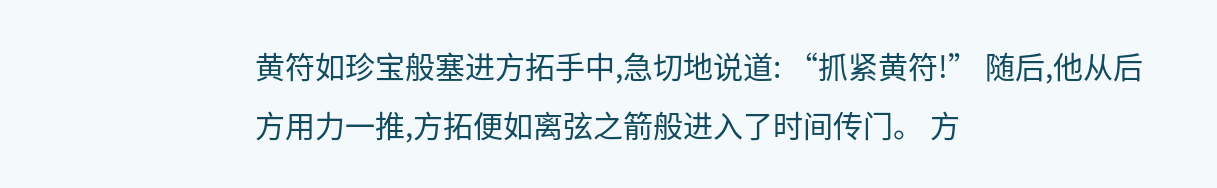黄符如珍宝般塞进方拓手中,急切地说道: “抓紧黄符!” 随后,他从后方用力一推,方拓便如离弦之箭般进入了时间传门。 方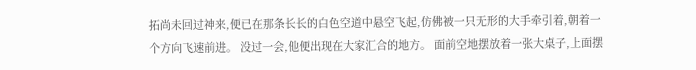拓尚未回过神来,便已在那条长长的白色空道中悬空飞起,仿佛被一只无形的大手牵引着,朝着一个方向飞速前进。 没过一会,他便出现在大家汇合的地方。 面前空地摆放着一张大桌子,上面摆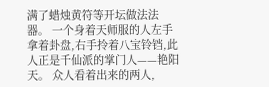满了蜡烛黄符等开坛做法法器。 一个身着天师服的人左手拿着卦盘,右手拎着八宝铃铛,此人正是千仙派的掌门人——艳阳天。 众人看着出来的两人,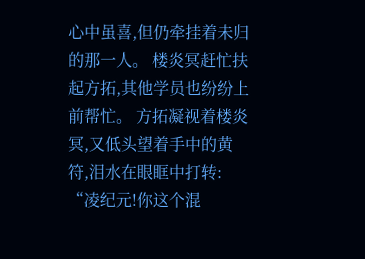心中虽喜,但仍牵挂着未归的那一人。 楼炎冥赶忙扶起方拓,其他学员也纷纷上前帮忙。 方拓凝视着楼炎冥,又低头望着手中的黄符,泪水在眼眶中打转: “凌纪元!你这个混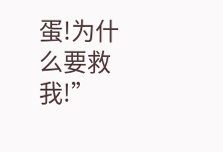蛋!为什么要救我!”